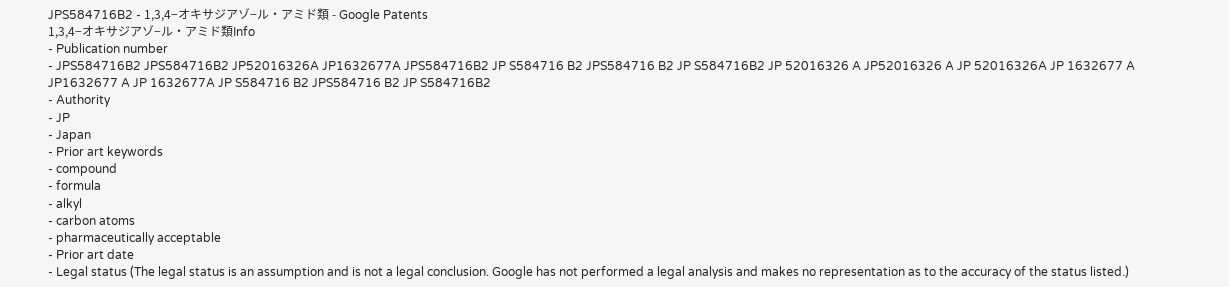JPS584716B2 - 1,3,4−オキサジアゾ−ル・アミド類 - Google Patents
1,3,4−オキサジアゾ−ル・アミド類Info
- Publication number
- JPS584716B2 JPS584716B2 JP52016326A JP1632677A JPS584716B2 JP S584716 B2 JPS584716 B2 JP S584716B2 JP 52016326 A JP52016326 A JP 52016326A JP 1632677 A JP1632677 A JP 1632677A JP S584716 B2 JPS584716 B2 JP S584716B2
- Authority
- JP
- Japan
- Prior art keywords
- compound
- formula
- alkyl
- carbon atoms
- pharmaceutically acceptable
- Prior art date
- Legal status (The legal status is an assumption and is not a legal conclusion. Google has not performed a legal analysis and makes no representation as to the accuracy of the status listed.)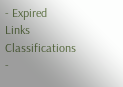- Expired
Links
Classifications
-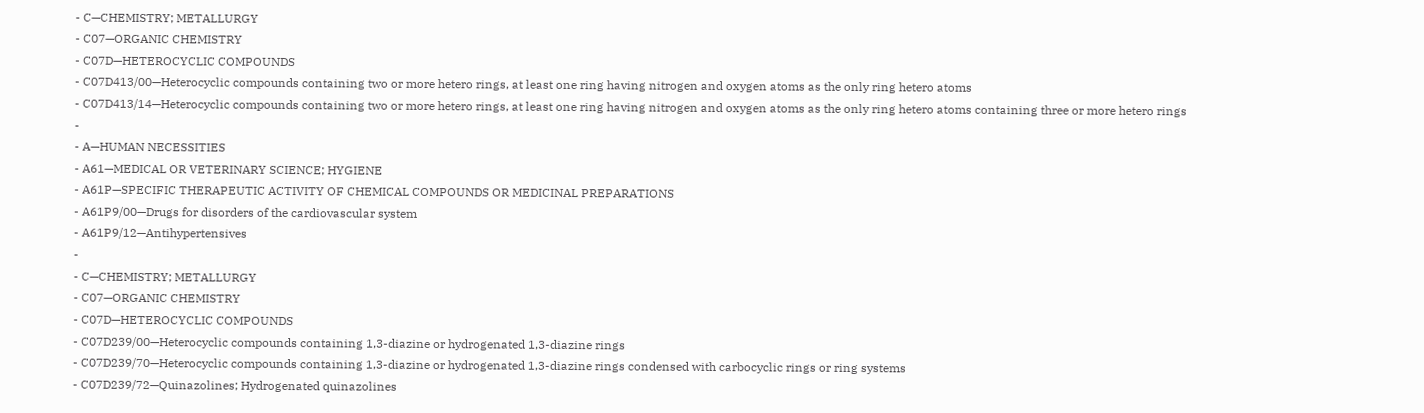- C—CHEMISTRY; METALLURGY
- C07—ORGANIC CHEMISTRY
- C07D—HETEROCYCLIC COMPOUNDS
- C07D413/00—Heterocyclic compounds containing two or more hetero rings, at least one ring having nitrogen and oxygen atoms as the only ring hetero atoms
- C07D413/14—Heterocyclic compounds containing two or more hetero rings, at least one ring having nitrogen and oxygen atoms as the only ring hetero atoms containing three or more hetero rings
-
- A—HUMAN NECESSITIES
- A61—MEDICAL OR VETERINARY SCIENCE; HYGIENE
- A61P—SPECIFIC THERAPEUTIC ACTIVITY OF CHEMICAL COMPOUNDS OR MEDICINAL PREPARATIONS
- A61P9/00—Drugs for disorders of the cardiovascular system
- A61P9/12—Antihypertensives
-
- C—CHEMISTRY; METALLURGY
- C07—ORGANIC CHEMISTRY
- C07D—HETEROCYCLIC COMPOUNDS
- C07D239/00—Heterocyclic compounds containing 1,3-diazine or hydrogenated 1,3-diazine rings
- C07D239/70—Heterocyclic compounds containing 1,3-diazine or hydrogenated 1,3-diazine rings condensed with carbocyclic rings or ring systems
- C07D239/72—Quinazolines; Hydrogenated quinazolines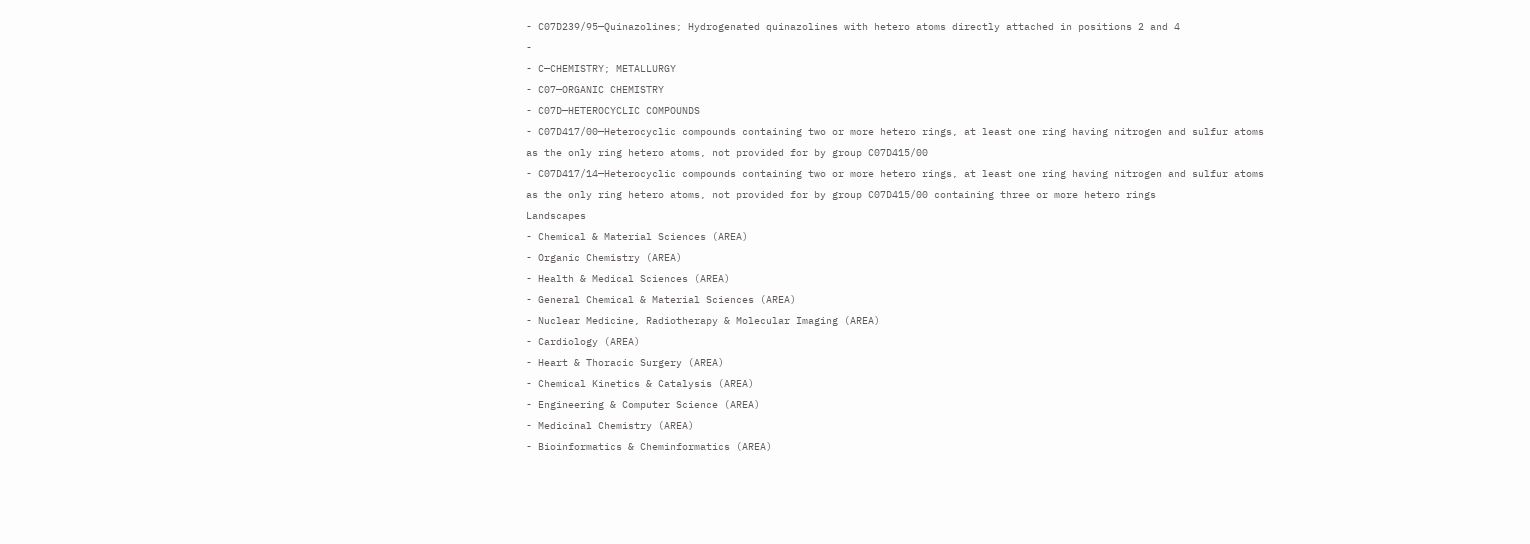- C07D239/95—Quinazolines; Hydrogenated quinazolines with hetero atoms directly attached in positions 2 and 4
-
- C—CHEMISTRY; METALLURGY
- C07—ORGANIC CHEMISTRY
- C07D—HETEROCYCLIC COMPOUNDS
- C07D417/00—Heterocyclic compounds containing two or more hetero rings, at least one ring having nitrogen and sulfur atoms as the only ring hetero atoms, not provided for by group C07D415/00
- C07D417/14—Heterocyclic compounds containing two or more hetero rings, at least one ring having nitrogen and sulfur atoms as the only ring hetero atoms, not provided for by group C07D415/00 containing three or more hetero rings
Landscapes
- Chemical & Material Sciences (AREA)
- Organic Chemistry (AREA)
- Health & Medical Sciences (AREA)
- General Chemical & Material Sciences (AREA)
- Nuclear Medicine, Radiotherapy & Molecular Imaging (AREA)
- Cardiology (AREA)
- Heart & Thoracic Surgery (AREA)
- Chemical Kinetics & Catalysis (AREA)
- Engineering & Computer Science (AREA)
- Medicinal Chemistry (AREA)
- Bioinformatics & Cheminformatics (AREA)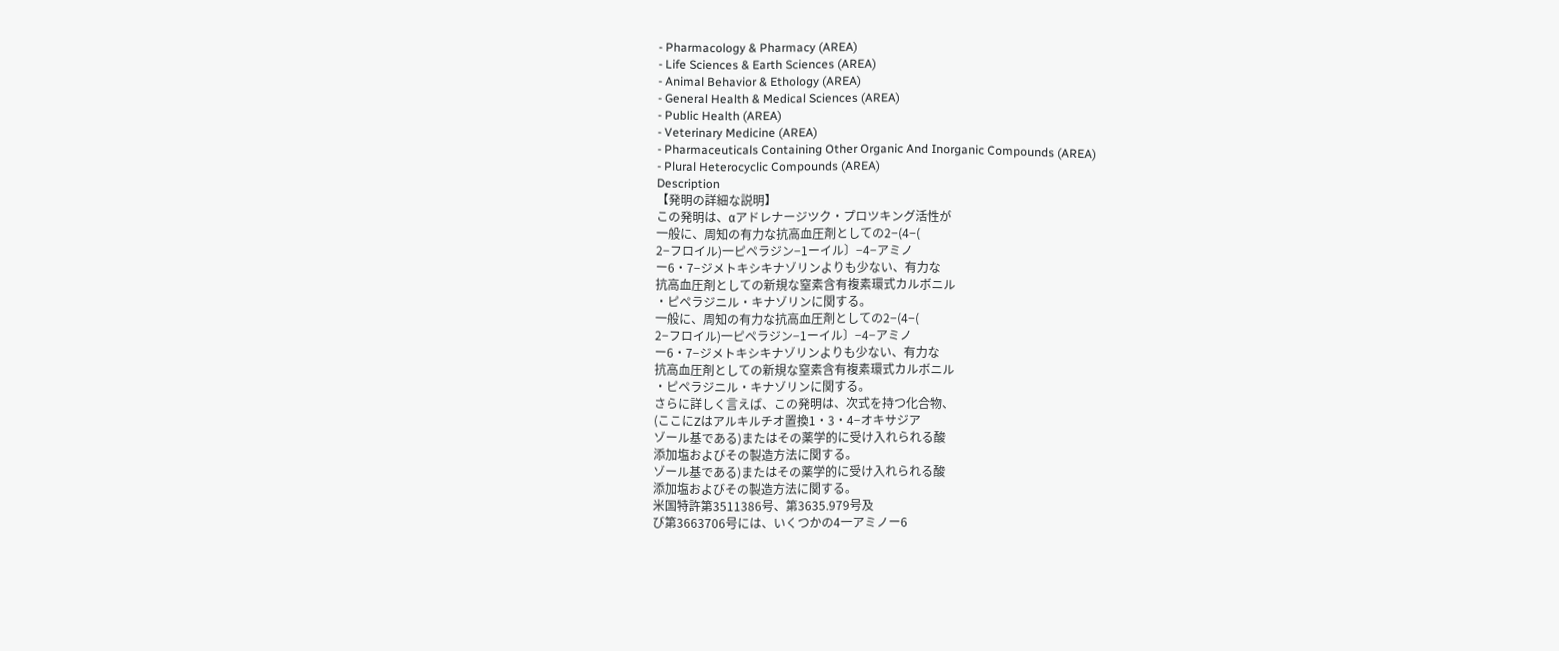- Pharmacology & Pharmacy (AREA)
- Life Sciences & Earth Sciences (AREA)
- Animal Behavior & Ethology (AREA)
- General Health & Medical Sciences (AREA)
- Public Health (AREA)
- Veterinary Medicine (AREA)
- Pharmaceuticals Containing Other Organic And Inorganic Compounds (AREA)
- Plural Heterocyclic Compounds (AREA)
Description
【発明の詳細な説明】
この発明は、αアドレナージツク・プロツキング活性が
一般に、周知の有力な抗高血圧剤としての2−(4−(
2−フロイル)一ピペラジン−1ーイル〕−4−アミノ
ー6・7−ジメトキシキナゾリンよりも少ない、有力な
抗高血圧剤としての新規な窒素含有複素環式カルボニル
・ピペラジニル・キナゾリンに関する。
一般に、周知の有力な抗高血圧剤としての2−(4−(
2−フロイル)一ピペラジン−1ーイル〕−4−アミノ
ー6・7−ジメトキシキナゾリンよりも少ない、有力な
抗高血圧剤としての新規な窒素含有複素環式カルボニル
・ピペラジニル・キナゾリンに関する。
さらに詳しく言えば、この発明は、次式を持つ化合物、
(ここにZはアルキルチオ置換1・3・4−オキサジア
ゾール基である)またはその薬学的に受け入れられる酸
添加塩およびその製造方法に関する。
ゾール基である)またはその薬学的に受け入れられる酸
添加塩およびその製造方法に関する。
米国特許第3511386号、第3635.979号及
び第3663706号には、いくつかの4一アミノー6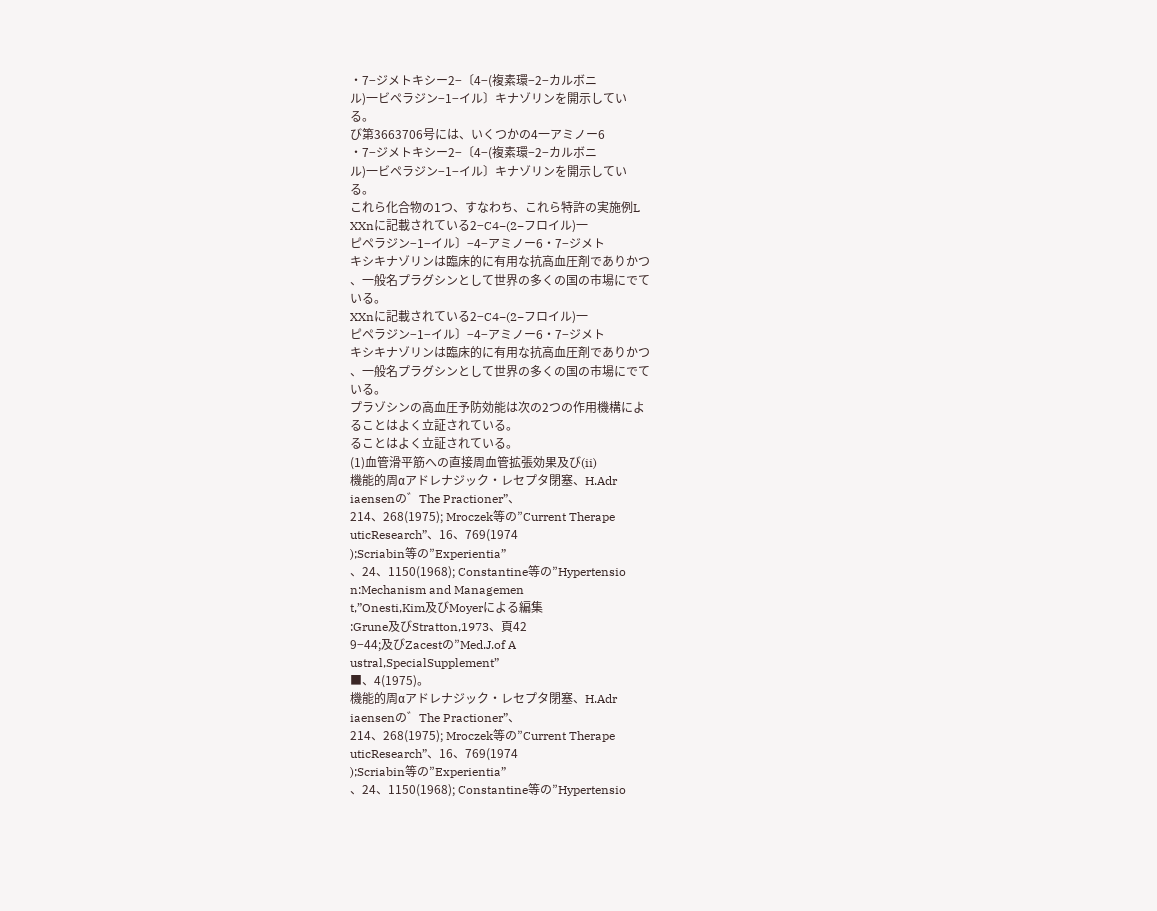・7−ジメトキシー2−〔4−(複素環−2−カルボニ
ル)一ビペラジン−1−イル〕キナゾリンを開示してい
る。
び第3663706号には、いくつかの4一アミノー6
・7−ジメトキシー2−〔4−(複素環−2−カルボニ
ル)一ビペラジン−1−イル〕キナゾリンを開示してい
る。
これら化合物の1つ、すなわち、これら特許の実施例L
XXnに記載されている2−C4−(2−フロイル)一
ピペラジン−1−イル〕−4−アミノー6・7−ジメト
キシキナゾリンは臨床的に有用な抗高血圧剤でありかつ
、一般名プラグシンとして世界の多くの国の市場にでて
いる。
XXnに記載されている2−C4−(2−フロイル)一
ピペラジン−1−イル〕−4−アミノー6・7−ジメト
キシキナゾリンは臨床的に有用な抗高血圧剤でありかつ
、一般名プラグシンとして世界の多くの国の市場にでて
いる。
プラゾシンの高血圧予防効能は次の2つの作用機構によ
ることはよく立証されている。
ることはよく立証されている。
(1)血管滑平筋への直接周血管拡張効果及び(ii)
機能的周αアドレナジック・レセプタ閉塞、H.Adr
iaensenの゛The Practioner”、
214、268(1975); Mroczek等の”Current Therape
uticResearch”、16、769(1974
);Scriabin等の”Experientia”
、24、1150(1968); Constantine等の”Hypertensio
n:Mechanism and Managemen
t,”Onesti,Kim及びMoyerによる編集
:Grune及びStratton,1973、頁42
9−44;及びZacestの”Med.J.of A
ustral,SpecialSupplement”
■、4(1975)。
機能的周αアドレナジック・レセプタ閉塞、H.Adr
iaensenの゛The Practioner”、
214、268(1975); Mroczek等の”Current Therape
uticResearch”、16、769(1974
);Scriabin等の”Experientia”
、24、1150(1968); Constantine等の”Hypertensio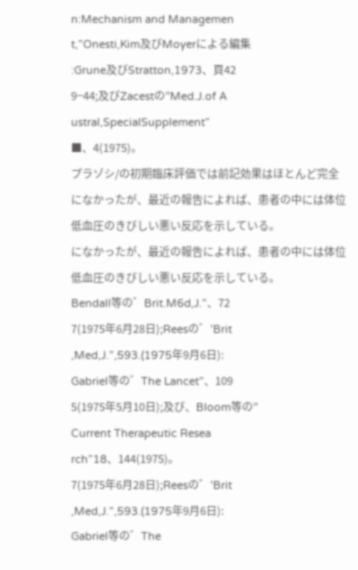n:Mechanism and Managemen
t,”Onesti,Kim及びMoyerによる編集
:Grune及びStratton,1973、頁42
9−44;及びZacestの”Med.J.of A
ustral,SpecialSupplement”
■、4(1975)。
プラゾシ/の初期臨床評価では前記効果はほとんど完全
になかったが、最近の報告によれば、患者の中には体位
低血圧のきびしい悪い反応を示している。
になかったが、最近の報告によれば、患者の中には体位
低血圧のきびしい悪い反応を示している。
Bendall等の゛Brit.M6d,J.”、72
7(1975年6月28日);Reesの゛’Brit
,Med,J.”,593.(1975年9月6日):
Gabriel等の゛The Lancet”、109
5(1975年5月10日);及び、Bloom等の”
Current Therapeutic Resea
rch”18、144(1975)。
7(1975年6月28日);Reesの゛’Brit
,Med,J.”,593.(1975年9月6日):
Gabriel等の゛The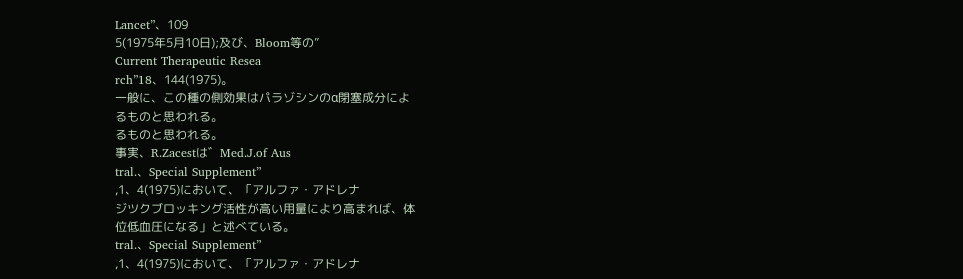Lancet”、109
5(1975年5月10日);及び、Bloom等の”
Current Therapeutic Resea
rch”18、144(1975)。
一般に、この種の側効果はパラゾシンのα閉塞成分によ
るものと思われる。
るものと思われる。
事実、R.Zacestは゛Med.J.of Aus
tral.、Special Supplement”
,1、4(1975)において、「アルファ・アドレナ
ジツクブロッキング活性が高い用量により高まれば、体
位低血圧になる」と述べている。
tral.、Special Supplement”
,1、4(1975)において、「アルファ・アドレナ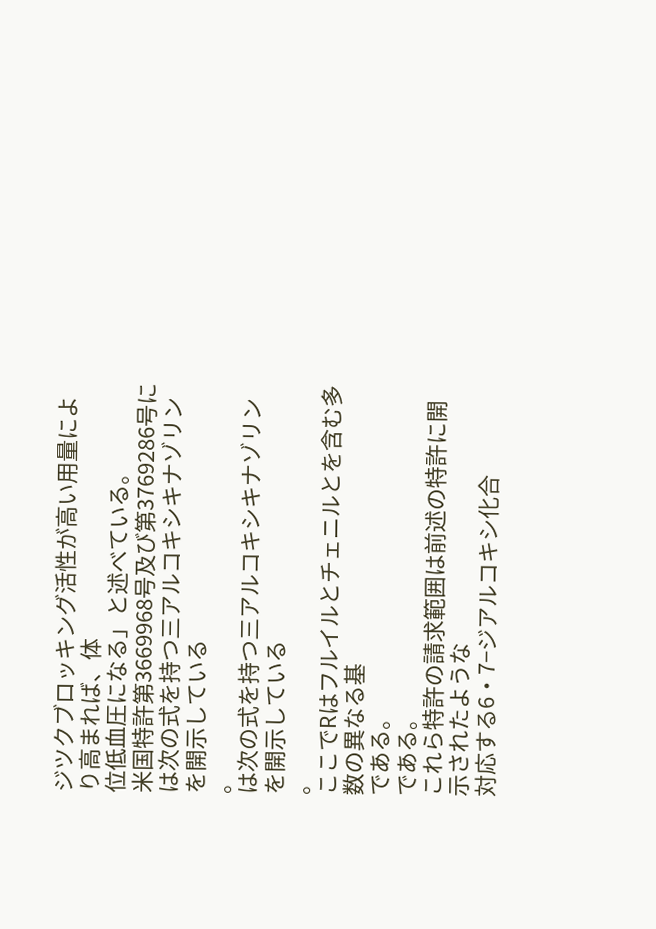ジツクブロッキング活性が高い用量により高まれば、体
位低血圧になる」と述べている。
米国特許第3669968号及び第3769286号に
は次の式を持つ三アルコキシキナゾリンを開示している
。
は次の式を持つ三アルコキシキナゾリンを開示している
。
ここでRはフルイルとチェニルとを含む多数の異なる基
である。
である。
これら特許の請求範囲は前述の特許に開示されたような
対応する6・7−ジアルコキシ化合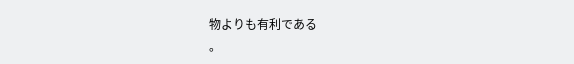物よりも有利である
。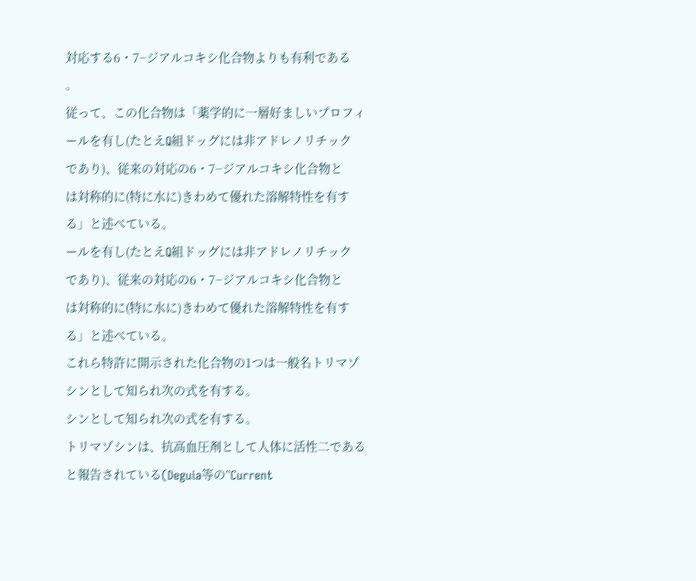対応する6・7−ジアルコキシ化合物よりも有利である
。
従って、この化合物は「薬学的に一層好ましいプロフィ
ールを有し(たとえQ組ドッグには非アドレノリチック
であり)、従来の対応の6・7−ジアルコキシ化合物と
は対称的に(特に水に)きわめて優れた溶解特性を有す
る」と述べている。
ールを有し(たとえQ組ドッグには非アドレノリチック
であり)、従来の対応の6・7−ジアルコキシ化合物と
は対称的に(特に水に)きわめて優れた溶解特性を有す
る」と述べている。
これら特許に開示された化合物の1つは一般名トリマゾ
シンとして知られ次の式を有する。
シンとして知られ次の式を有する。
トリマゾシンは、抗高血圧剤として人体に活性二である
と報告されている(Deguia等の”Current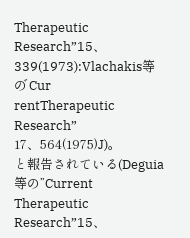Therapeutic Research”15、
339(1973):Vlachakis等の゛Cur
rentTherapeutic Research”
17、564(1975)J)。
と報告されている(Deguia等の”Current
Therapeutic Research”15、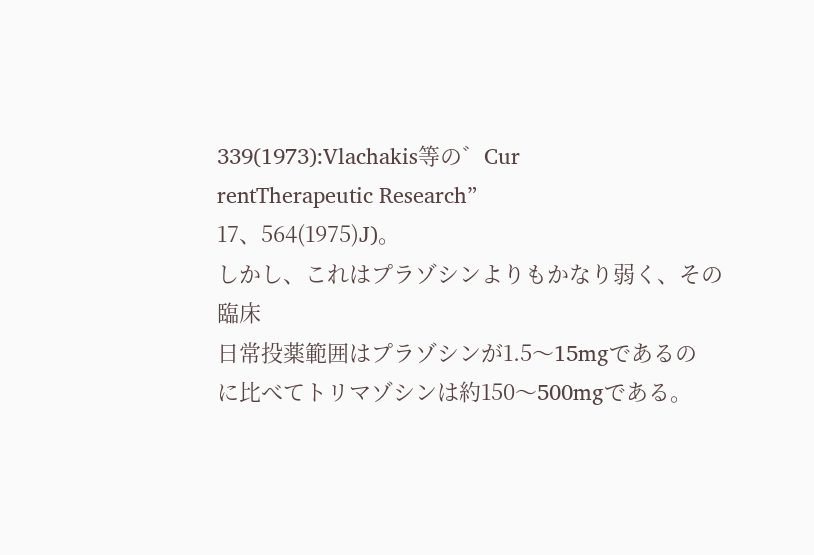339(1973):Vlachakis等の゛Cur
rentTherapeutic Research”
17、564(1975)J)。
しかし、これはプラゾシンよりもかなり弱く、その臨床
日常投薬範囲はプラゾシンが1.5〜15mgであるの
に比べてトリマゾシンは約150〜500mgである。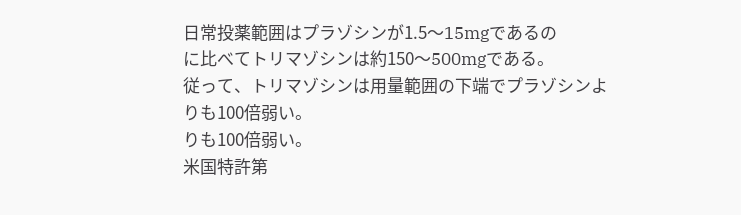日常投薬範囲はプラゾシンが1.5〜15mgであるの
に比べてトリマゾシンは約150〜500mgである。
従って、トリマゾシンは用量範囲の下端でプラゾシンよ
りも100倍弱い。
りも100倍弱い。
米国特許第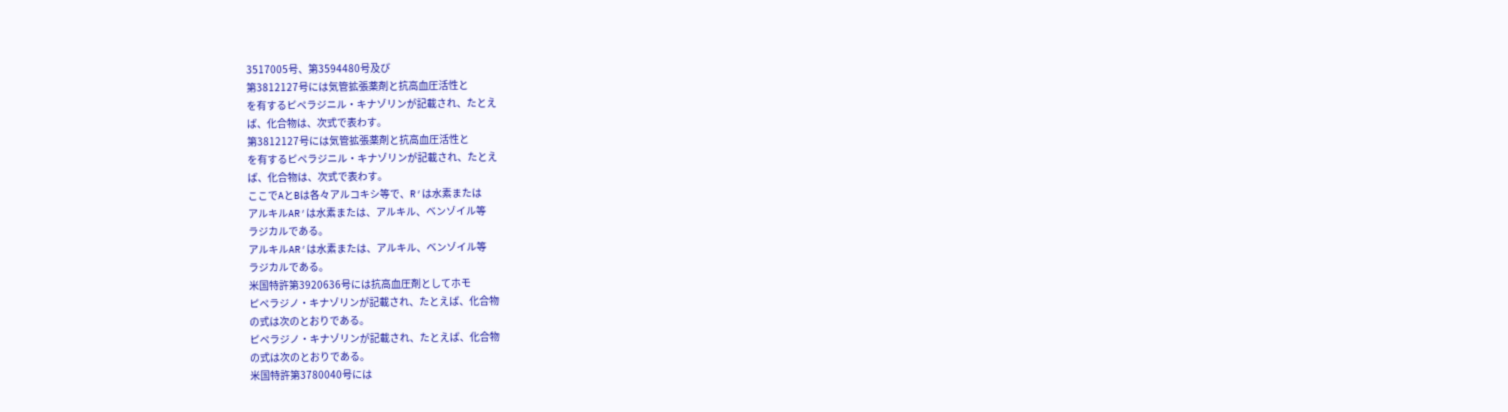3517005号、第3594480号及び
第3812127号には気管拡張薬剤と抗高血圧活性と
を有するピペラジニル・キナゾリンが記載され、たとえ
ば、化合物は、次式で表わす。
第3812127号には気管拡張薬剤と抗高血圧活性と
を有するピペラジニル・キナゾリンが記載され、たとえ
ば、化合物は、次式で表わす。
ここでAとBは各々アルコキシ等で、R′は水素または
アルキルAR′は水素または、アルキル、ベンゾイル等
ラジカルである。
アルキルAR′は水素または、アルキル、ベンゾイル等
ラジカルである。
米国特許第3920636号には抗高血圧剤としてホモ
ピペラジノ・キナゾリンが記載され、たとえば、化合物
の式は次のとおりである。
ピペラジノ・キナゾリンが記載され、たとえば、化合物
の式は次のとおりである。
米国特許第3780040号には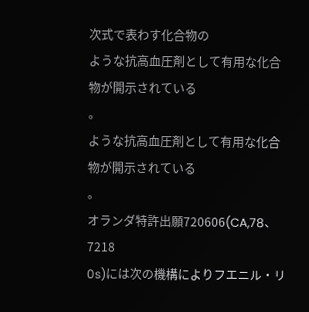次式で表わす化合物の
ような抗高血圧剤として有用な化合物が開示されている
。
ような抗高血圧剤として有用な化合物が開示されている
。
オランダ特許出願720606(CA,78、7218
0s)には次の機構によりフエニル・リ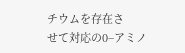チウムを存在さ
せて対応の0−アミノ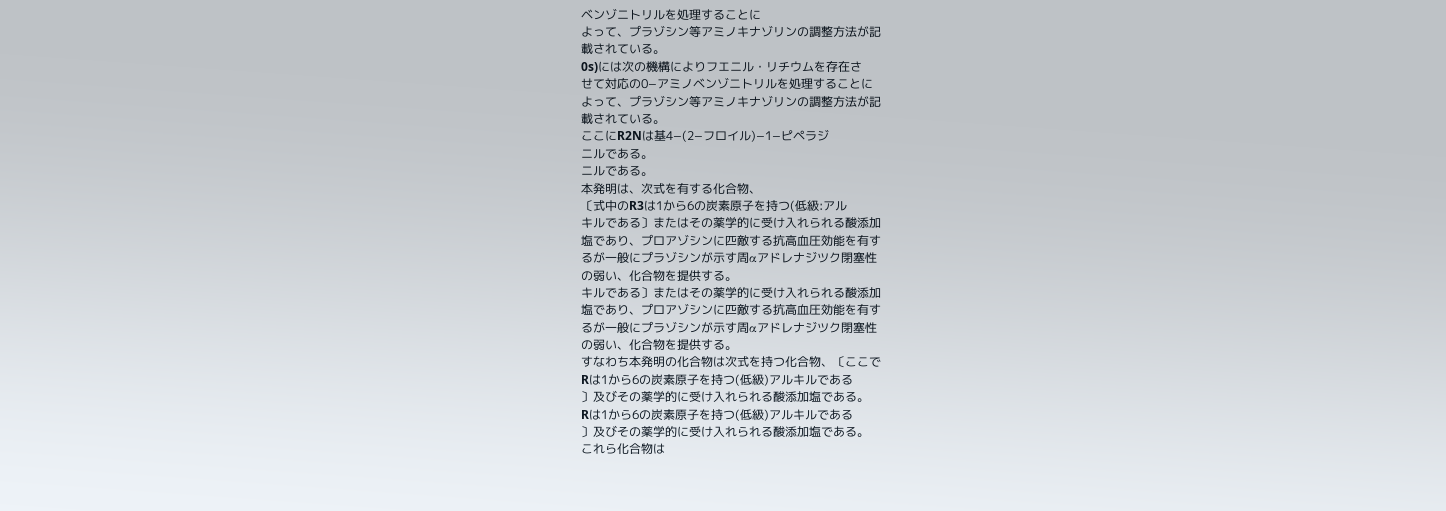ベンゾニトリルを処理することに
よって、プラゾシン等アミノキナゾリンの調整方法が記
載されている。
0s)には次の機構によりフエニル・リチウムを存在さ
せて対応の0−アミノベンゾニトリルを処理することに
よって、プラゾシン等アミノキナゾリンの調整方法が記
載されている。
ここにR2Nは基4−(2−フロイル)−1−ピペラジ
ニルである。
ニルである。
本発明は、次式を有する化合物、
〔式中のR3は1から6の炭素原子を持つ(低級:アル
キルである〕またはその薬学的に受け入れられる酸添加
塩であり、プロアゾシンに匹敵する抗高血圧効能を有す
るが一般にプラゾシンが示す周αアドレナジツク閉塞性
の弱い、化合物を提供する。
キルである〕またはその薬学的に受け入れられる酸添加
塩であり、プロアゾシンに匹敵する抗高血圧効能を有す
るが一般にプラゾシンが示す周αアドレナジツク閉塞性
の弱い、化合物を提供する。
すなわち本発明の化合物は次式を持つ化合物、〔ここで
Rは1から6の炭素原子を持つ(低級)アルキルである
〕及びその薬学的に受け入れられる酸添加塩である。
Rは1から6の炭素原子を持つ(低級)アルキルである
〕及びその薬学的に受け入れられる酸添加塩である。
これら化合物は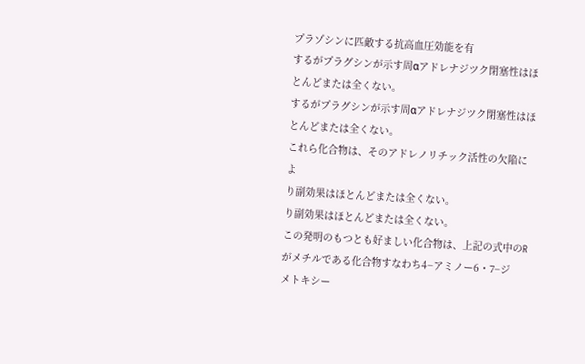プラゾシンに匹敵する抗高血圧効能を有
するがプラグシンが示す周αアドレナジツク閉塞性はほ
とんどまたは全くない。
するがプラグシンが示す周αアドレナジツク閉塞性はほ
とんどまたは全くない。
これら化合物は、そのアドレノリチック活性の欠陥によ
り副効果はほとんどまたは全くない。
り副効果はほとんどまたは全くない。
この発明のもつとも好ましい化合物は、上記の式中のR
がメチルである化合物すなわち4−アミノー6・7−ジ
メトキシー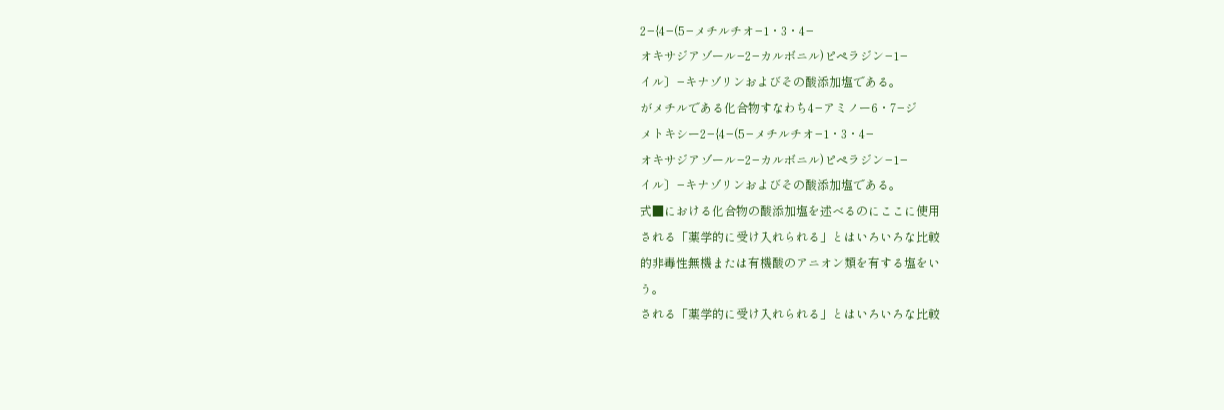2−{4−(5−メチルチオ−1・3・4−
オキサジアゾール−2−カルボニル)ピペラジン−1−
イル〕−キナゾリンおよびその酸添加塩である。
がメチルである化合物すなわち4−アミノー6・7−ジ
メトキシー2−{4−(5−メチルチオ−1・3・4−
オキサジアゾール−2−カルボニル)ピペラジン−1−
イル〕−キナゾリンおよびその酸添加塩である。
式■における化合物の酸添加塩を述べるのにここに使用
される「薬学的に受け入れられる」とはいろいろな比較
的非毒性無機または有機酸のアニオン類を有する塩をい
う。
される「薬学的に受け入れられる」とはいろいろな比較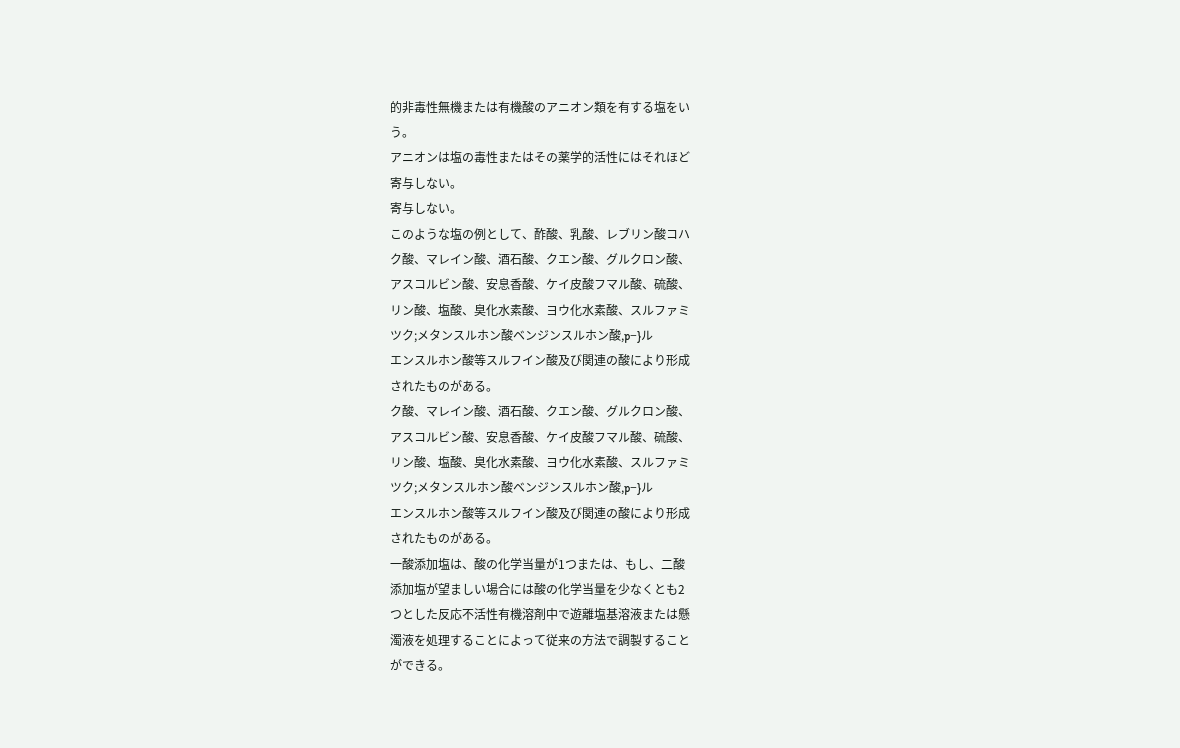的非毒性無機または有機酸のアニオン類を有する塩をい
う。
アニオンは塩の毒性またはその薬学的活性にはそれほど
寄与しない。
寄与しない。
このような塩の例として、酢酸、乳酸、レブリン酸コハ
ク酸、マレイン酸、酒石酸、クエン酸、グルクロン酸、
アスコルビン酸、安息香酸、ケイ皮酸フマル酸、硫酸、
リン酸、塩酸、臭化水素酸、ヨウ化水素酸、スルファミ
ツク;メタンスルホン酸ベンジンスルホン酸,p−}ル
エンスルホン酸等スルフイン酸及び関連の酸により形成
されたものがある。
ク酸、マレイン酸、酒石酸、クエン酸、グルクロン酸、
アスコルビン酸、安息香酸、ケイ皮酸フマル酸、硫酸、
リン酸、塩酸、臭化水素酸、ヨウ化水素酸、スルファミ
ツク;メタンスルホン酸ベンジンスルホン酸,p−}ル
エンスルホン酸等スルフイン酸及び関連の酸により形成
されたものがある。
一酸添加塩は、酸の化学当量が1つまたは、もし、二酸
添加塩が望ましい場合には酸の化学当量を少なくとも2
つとした反応不活性有機溶剤中で遊離塩基溶液または懸
濁液を処理することによって従来の方法で調製すること
ができる。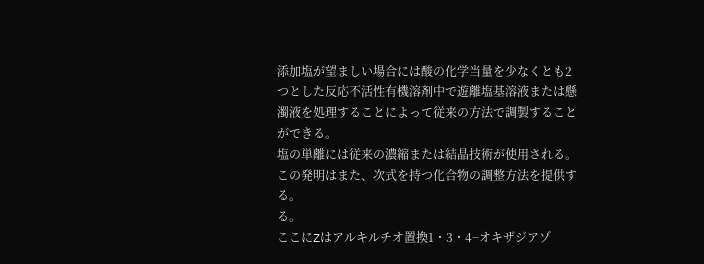添加塩が望ましい場合には酸の化学当量を少なくとも2
つとした反応不活性有機溶剤中で遊離塩基溶液または懸
濁液を処理することによって従来の方法で調製すること
ができる。
塩の単離には従来の濃縮または結晶技術が使用される。
この発明はまた、次式を持つ化合物の調整方法を提供す
る。
る。
ここにZはアルキルチオ置換1・3・4−オキザジアゾ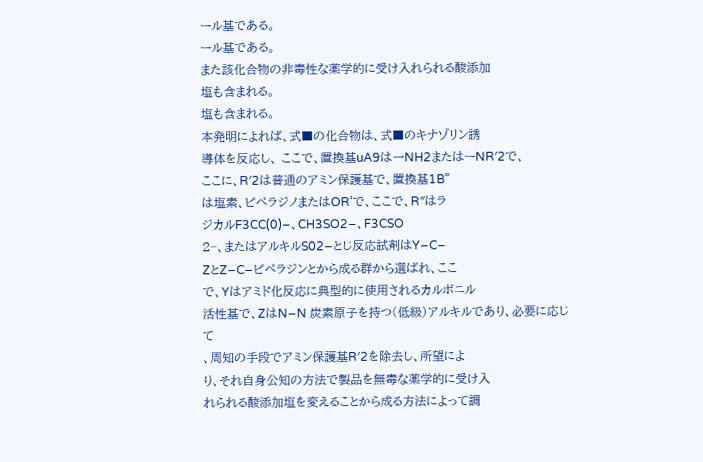ール基である。
ール基である。
また該化合物の非毒性な薬学的に受け入れられる酸添加
塩も含まれる。
塩も含まれる。
本発明によれば、式■の化合物は、式■のキナゾリン誘
導体を反応し、 ここで、置換基uA9は一NH2またはーNR′2で、
ここに、R′2は普通のアミン保護基で、置換基1B”
は塩素、ピペラジノまたはOR’で、ここで、R″はラ
ジカルF3CC(0)−、CH3SO2−、F3CSO
2−、またはアルキルS02−とじ反応試剤はY−C−
ZとZ−C−ピペラジンとから成る群から選ばれ、ここ
で、Yはアミド化反応に典型的に使用されるカルボニル
活性基で、ZはN−N 炭素原子を持つ(低級)アルキルであり、必要に応じて
、周知の手段でアミン保護基R′2を除去し、所望によ
り、それ自身公知の方法で製品を無毒な薬学的に受け入
れられる酸添加塩を変えることから成る方法によって調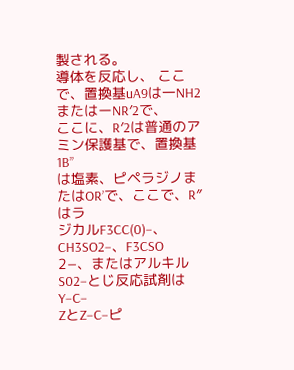製される。
導体を反応し、 ここで、置換基uA9は一NH2またはーNR′2で、
ここに、R′2は普通のアミン保護基で、置換基1B”
は塩素、ピペラジノまたはOR’で、ここで、R″はラ
ジカルF3CC(0)−、CH3SO2−、F3CSO
2−、またはアルキルS02−とじ反応試剤はY−C−
ZとZ−C−ピ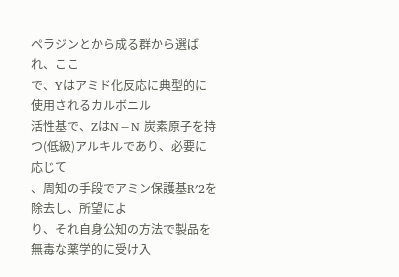ペラジンとから成る群から選ばれ、ここ
で、Yはアミド化反応に典型的に使用されるカルボニル
活性基で、ZはN−N 炭素原子を持つ(低級)アルキルであり、必要に応じて
、周知の手段でアミン保護基R′2を除去し、所望によ
り、それ自身公知の方法で製品を無毒な薬学的に受け入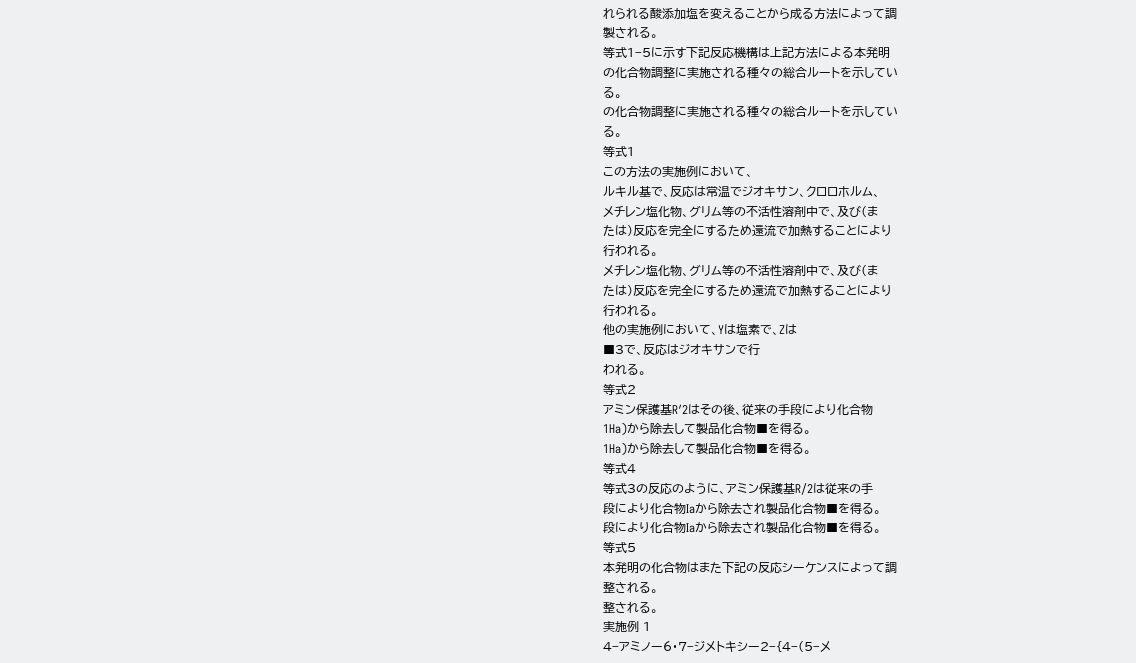れられる酸添加塩を変えることから成る方法によって調
製される。
等式1−5に示す下記反応機構は上記方法による本発明
の化合物調整に実施される種々の総合ルートを示してい
る。
の化合物調整に実施される種々の総合ルートを示してい
る。
等式1
この方法の実施例において、
ルキル基で、反応は常温でジオキサン、クロロホルム、
メチレン塩化物、グリム等の不活性溶剤中で、及び(ま
たは)反応を完全にするため還流で加熱することにより
行われる。
メチレン塩化物、グリム等の不活性溶剤中で、及び(ま
たは)反応を完全にするため還流で加熱することにより
行われる。
他の実施例において、Yは塩素で、Zは
■3で、反応はジオキサンで行
われる。
等式2
アミン保護基R′2はその後、従来の手段により化合物
1Ha)から除去して製品化合物■を得る。
1Ha)から除去して製品化合物■を得る。
等式4
等式3の反応のように、アミン保護基R/2は従来の手
段により化合物Iaから除去され製品化合物■を得る。
段により化合物Iaから除去され製品化合物■を得る。
等式5
本発明の化合物はまた下記の反応シーケンスによって調
整される。
整される。
実施例 1
4−アミノー6・7−ジメトキシー2−{4−(5−メ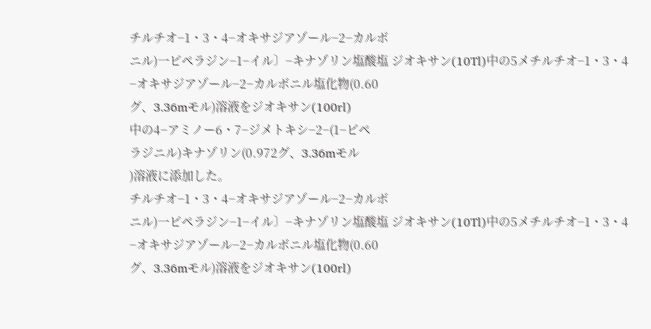チルチオ−1・3・4−オキサジアゾール−2−カルボ
ニル)一ピペラジン−1−イル〕−キナゾリン塩酸塩 ジオキサン(10Tl)中の5メチルチオ−1・3・4
−オキサジアゾール−2−カルボニル塩化物(0.60
グ、3.36mモル)溶液をジオキサン(100rl)
中の4−アミノー6・7−ジメトキシ−2−(1−ピペ
ラジニル)キナゾリン(0.972グ、3.36mモル
)溶液に添加した。
チルチオ−1・3・4−オキサジアゾール−2−カルボ
ニル)一ピペラジン−1−イル〕−キナゾリン塩酸塩 ジオキサン(10Tl)中の5メチルチオ−1・3・4
−オキサジアゾール−2−カルボニル塩化物(0.60
グ、3.36mモル)溶液をジオキサン(100rl)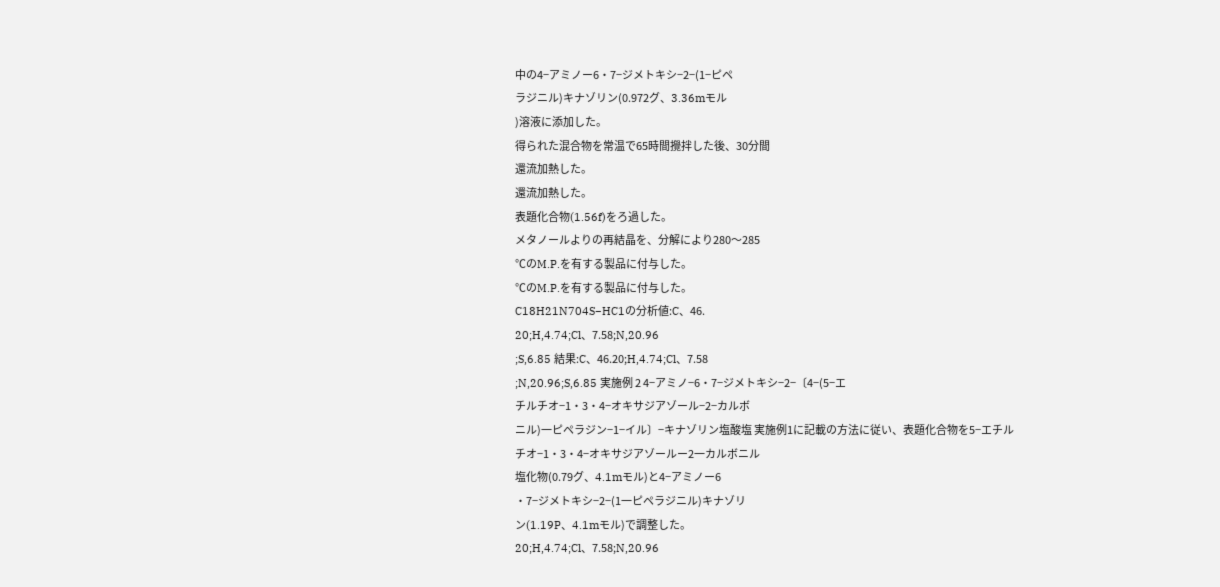中の4−アミノー6・7−ジメトキシ−2−(1−ピペ
ラジニル)キナゾリン(0.972グ、3.36mモル
)溶液に添加した。
得られた混合物を常温で65時間攪拌した後、30分間
還流加熱した。
還流加熱した。
表題化合物(1.56f)をろ過した。
メタノールよりの再結晶を、分解により280〜285
℃のM.P.を有する製品に付与した。
℃のM.P.を有する製品に付与した。
C18H21N704S−HC1の分析値:C、46.
20;H,4.74;Cl、7.58;N,20.96
;S,6.85 結果:C、46.20;H,4.74;Cl、7.58
;N,20.96;S,6.85 実施例 2 4−アミノ−6・7−ジメトキシ−2−〔4−(5−エ
チルチオ−1・3・4−オキサジアゾール−2−カルボ
ニル)一ピペラジン−1−イル〕−キナゾリン塩酸塩 実施例1に記載の方法に従い、表題化合物を5−エチル
チオ−1・3・4−オキサジアゾールー2一カルボニル
塩化物(0.79グ、4.1mモル)と4−アミノー6
・7−ジメトキシ−2−(1一ピペラジニル)キナゾリ
ン(1.19P、4.1mモル)で調整した。
20;H,4.74;Cl、7.58;N,20.96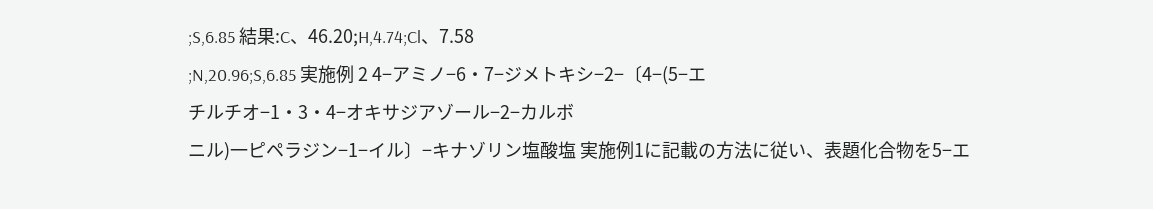;S,6.85 結果:C、46.20;H,4.74;Cl、7.58
;N,20.96;S,6.85 実施例 2 4−アミノ−6・7−ジメトキシ−2−〔4−(5−エ
チルチオ−1・3・4−オキサジアゾール−2−カルボ
ニル)一ピペラジン−1−イル〕−キナゾリン塩酸塩 実施例1に記載の方法に従い、表題化合物を5−エ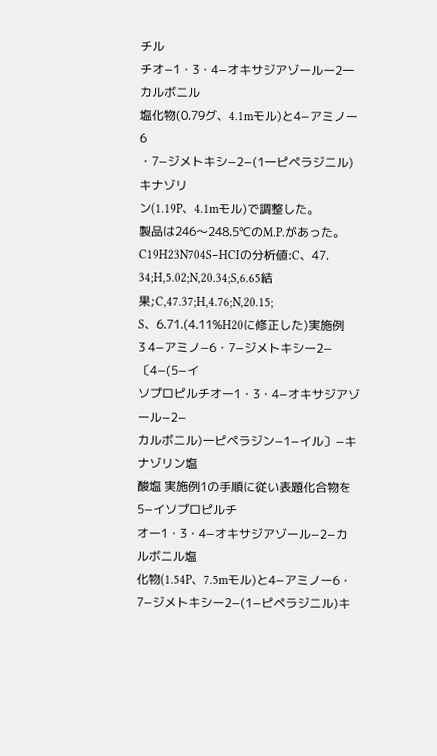チル
チオ−1・3・4−オキサジアゾールー2一カルボニル
塩化物(0.79グ、4.1mモル)と4−アミノー6
・7−ジメトキシ−2−(1一ピペラジニル)キナゾリ
ン(1.19P、4.1mモル)で調整した。
製品は246〜248.5℃のM.P.があった。
C19H23N704S−HCIの分析値:C、47.
34;H,5.02;N,20.34;S,6.65結
果;C,47.37;H,4.76;N,20.15;
S、6.71.(4.11%H20に修正した)実施例
3 4−アミノ−6・7−ジメトキシー2−〔4−(5−イ
ソプロピルチオー1・3・4−オキサジアゾール−2−
カルボニル)一ピペラジン−1−イル〕−キナゾリン塩
酸塩 実施例1の手順に従い表題化合物を5−イソプロピルチ
オー1・3・4−オキサジアゾール−2−カルボニル塩
化物(1.54P、7.5mモル)と4−アミノー6・
7−ジメトキシー2−(1−ピペラジニル)キ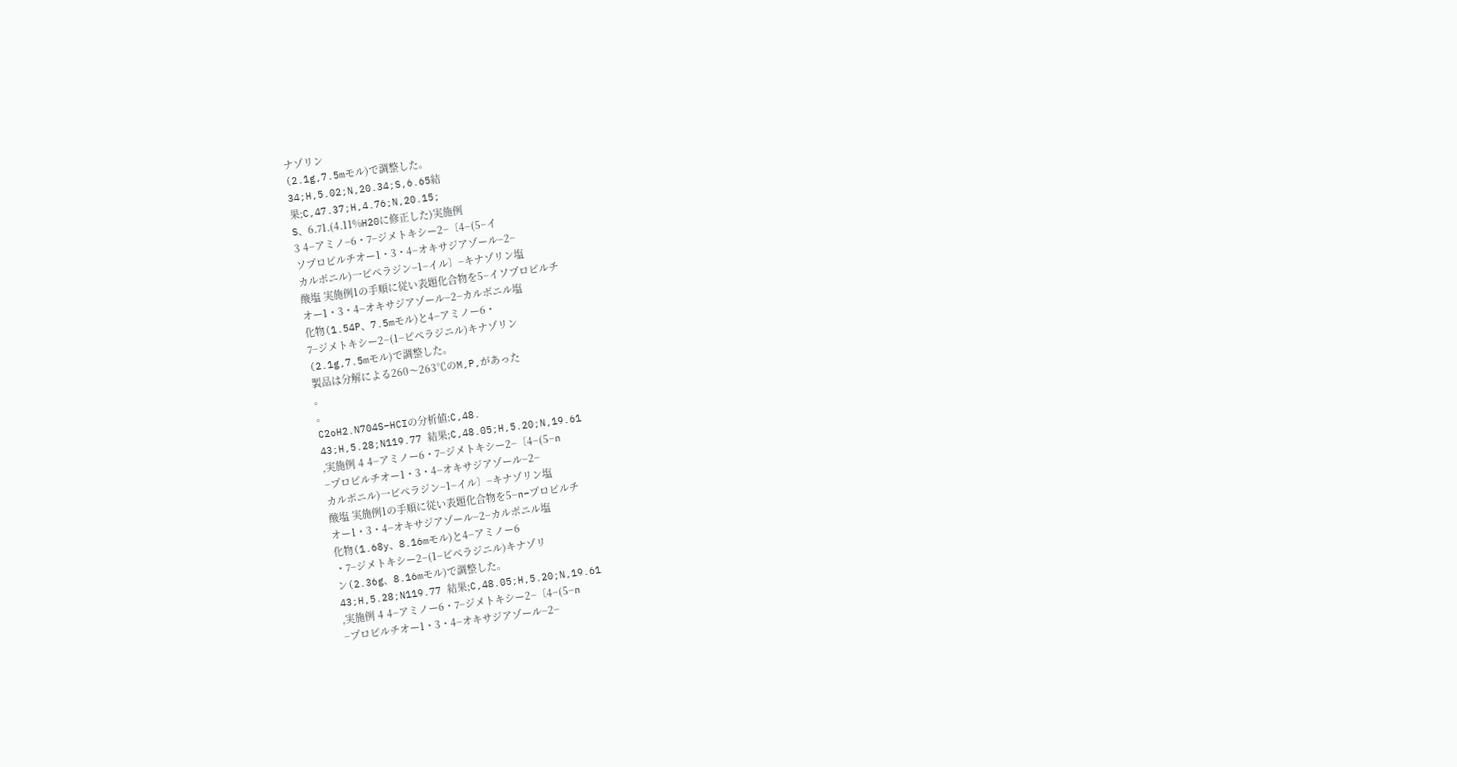ナゾリン
(2.1g,7.5mモル)で調整した。
34;H,5.02;N,20.34;S,6.65結
果;C,47.37;H,4.76;N,20.15;
S、6.71.(4.11%H20に修正した)実施例
3 4−アミノ−6・7−ジメトキシー2−〔4−(5−イ
ソプロピルチオー1・3・4−オキサジアゾール−2−
カルボニル)一ピペラジン−1−イル〕−キナゾリン塩
酸塩 実施例1の手順に従い表題化合物を5−イソプロピルチ
オー1・3・4−オキサジアゾール−2−カルボニル塩
化物(1.54P、7.5mモル)と4−アミノー6・
7−ジメトキシー2−(1−ピペラジニル)キナゾリン
(2.1g,7.5mモル)で調整した。
製品は分解による260〜263℃のM,P,があった
。
。
C2oH2.N704S−HCIの分析値:C,48.
43;H,5.28;N119.77 結果;C,48.05;H,5.20;N,19.61
,実施例 4 4−アミノー6・7−ジメトキシー2−〔4−(5−n
−プロピルチオー1・3・4−オキサジアゾール−2−
カルボニル)一ピペラジン−1−イル〕−キナゾリン塩
酸塩 実施例1の手順に従い表題化合物を5−n−プロピルチ
オー1・3・4−オキサジアゾール−2−カルボニル塩
化物(1.68y、8.16mモル)と4−アミノー6
・7−ジメトキシー2−(1−ピペラジニル)キナゾリ
ン(2.36g、8.16mモル)で調整した。
43;H,5.28;N119.77 結果;C,48.05;H,5.20;N,19.61
,実施例 4 4−アミノー6・7−ジメトキシー2−〔4−(5−n
−プロピルチオー1・3・4−オキサジアゾール−2−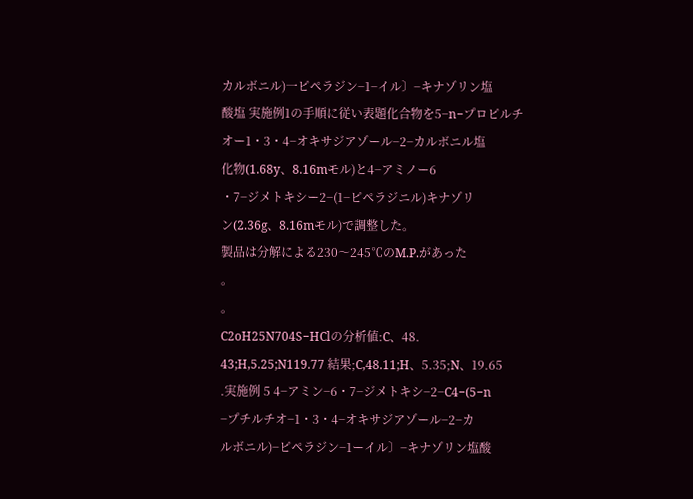カルボニル)一ピペラジン−1−イル〕−キナゾリン塩
酸塩 実施例1の手順に従い表題化合物を5−n−プロピルチ
オー1・3・4−オキサジアゾール−2−カルボニル塩
化物(1.68y、8.16mモル)と4−アミノー6
・7−ジメトキシー2−(1−ピペラジニル)キナゾリ
ン(2.36g、8.16mモル)で調整した。
製品は分解による230〜245℃のM.P.があった
。
。
C2oH25N704S−HClの分析値:C、48.
43;H,5.25;N119.77 結果;C,48.11;H、5.35;N、19.65
.実施例 5 4−アミン−6・7−ジメトキシ−2−C4−(5−n
−プチルチオ−1・3・4−オキサジアゾール−2−カ
ルボニル)−ピペラジン−1ーイル〕−キナゾリン塩酸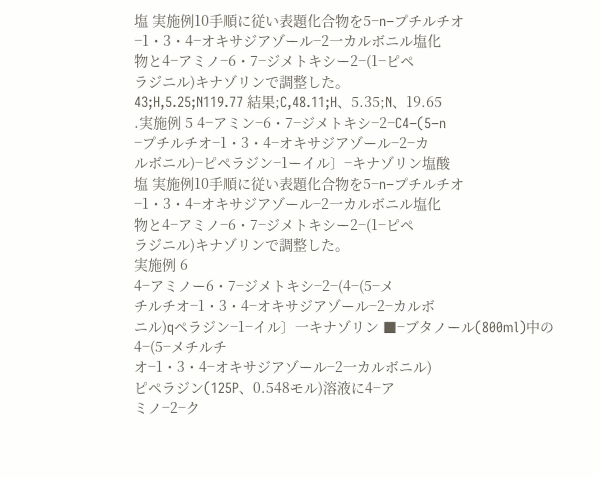塩 実施例10手順に従い表題化合物を5−n−プチルチオ
−1・3・4−オキサジアゾール−2一カルボニル塩化
物と4−アミノ−6・7−ジメトキシー2−(1−ピペ
ラジニル)キナゾリンで調整した。
43;H,5.25;N119.77 結果;C,48.11;H、5.35;N、19.65
.実施例 5 4−アミン−6・7−ジメトキシ−2−C4−(5−n
−プチルチオ−1・3・4−オキサジアゾール−2−カ
ルボニル)−ピペラジン−1ーイル〕−キナゾリン塩酸
塩 実施例10手順に従い表題化合物を5−n−プチルチオ
−1・3・4−オキサジアゾール−2一カルボニル塩化
物と4−アミノ−6・7−ジメトキシー2−(1−ピペ
ラジニル)キナゾリンで調整した。
実施例 6
4−アミノー6・7−ジメトキシ−2−(4−(5−メ
チルチオ−1・3・4−オキサジアゾール−2−カルボ
ニル)qペラジン−1−イル〕一キナゾリン ■−ブタノール(800ml)中の4−(5−メチルチ
オ−1・3・4−オキサジアゾール−2一カルボニル)
ピペラジン(125P、0.548モル)溶液に4−ア
ミノ−2−ク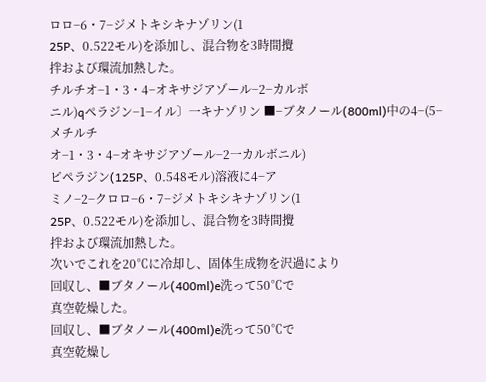ロロ−6・7−ジメトキシキナゾリン(1
25P、0.522モル)を添加し、混合物を3時間攪
拌および環流加熱した。
チルチオ−1・3・4−オキサジアゾール−2−カルボ
ニル)qペラジン−1−イル〕一キナゾリン ■−ブタノール(800ml)中の4−(5−メチルチ
オ−1・3・4−オキサジアゾール−2一カルボニル)
ピペラジン(125P、0.548モル)溶液に4−ア
ミノ−2−クロロ−6・7−ジメトキシキナゾリン(1
25P、0.522モル)を添加し、混合物を3時間攪
拌および環流加熱した。
次いでこれを20℃に冷却し、固体生成物を沢過により
回収し、■ブタノール(400ml)e洗って50℃で
真空乾燥した。
回収し、■ブタノール(400ml)e洗って50℃で
真空乾燥し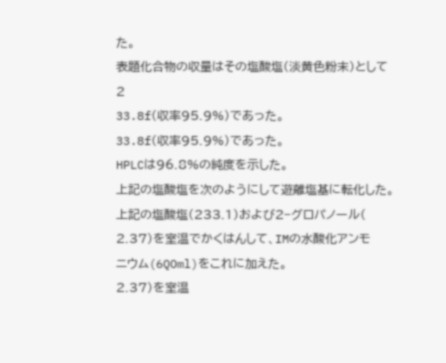た。
表題化合物の収量はその塩酸塩(淡黄色粉末)として2
33.8f(収率95.9%)であった。
33.8f(収率95.9%)であった。
HPLCは96.8%の純度を示した。
上記の塩酸塩を次のようにして遊離塩基に転化した。
上記の塩酸塩(233.1)および2−グロパノール(
2.37)を室温でかくはんして、IMの水酸化アンモ
ニウム(6QOml)をこれに加えた。
2.37)を室温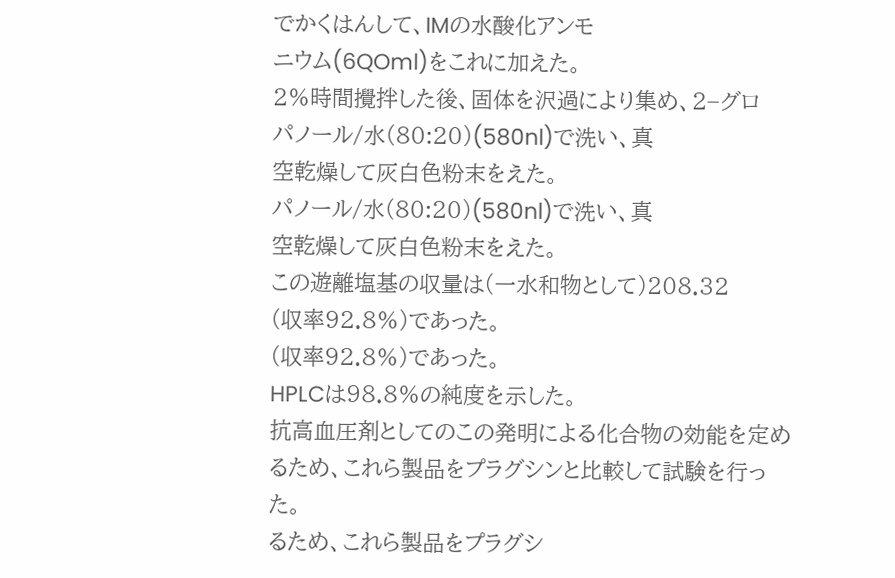でかくはんして、IMの水酸化アンモ
ニウム(6QOml)をこれに加えた。
2%時間攪拌した後、固体を沢過により集め、2−グロ
パノール/水(80:20)(580nl)で洗い、真
空乾燥して灰白色粉末をえた。
パノール/水(80:20)(580nl)で洗い、真
空乾燥して灰白色粉末をえた。
この遊離塩基の収量は(一水和物として)208.32
(収率92.8%)であった。
(収率92.8%)であった。
HPLCは98.8%の純度を示した。
抗高血圧剤としてのこの発明による化合物の効能を定め
るため、これら製品をプラグシンと比較して試験を行っ
た。
るため、これら製品をプラグシ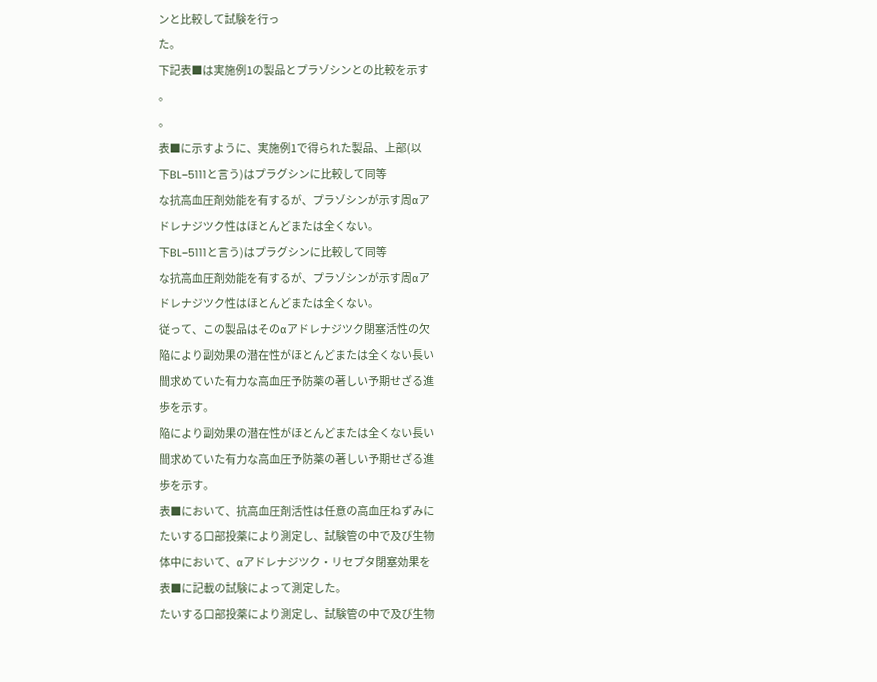ンと比較して試験を行っ
た。
下記表■は実施例1の製品とプラゾシンとの比較を示す
。
。
表■に示すように、実施例1で得られた製品、上部(以
下BL−5111と言う)はプラグシンに比較して同等
な抗高血圧剤効能を有するが、プラゾシンが示す周αア
ドレナジツク性はほとんどまたは全くない。
下BL−5111と言う)はプラグシンに比較して同等
な抗高血圧剤効能を有するが、プラゾシンが示す周αア
ドレナジツク性はほとんどまたは全くない。
従って、この製品はそのαアドレナジツク閉塞活性の欠
陥により副効果の潜在性がほとんどまたは全くない長い
間求めていた有力な高血圧予防薬の著しい予期せざる進
歩を示す。
陥により副効果の潜在性がほとんどまたは全くない長い
間求めていた有力な高血圧予防薬の著しい予期せざる進
歩を示す。
表■において、抗高血圧剤活性は任意の高血圧ねずみに
たいする口部投薬により測定し、試験管の中で及び生物
体中において、αアドレナジツク・リセプタ閉塞効果を
表■に記載の試験によって測定した。
たいする口部投薬により測定し、試験管の中で及び生物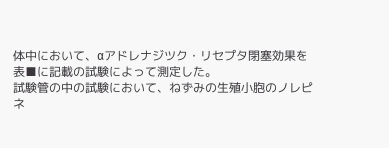体中において、αアドレナジツク・リセプタ閉塞効果を
表■に記載の試験によって測定した。
試験管の中の試験において、ねずみの生殖小胞のノレピ
ネ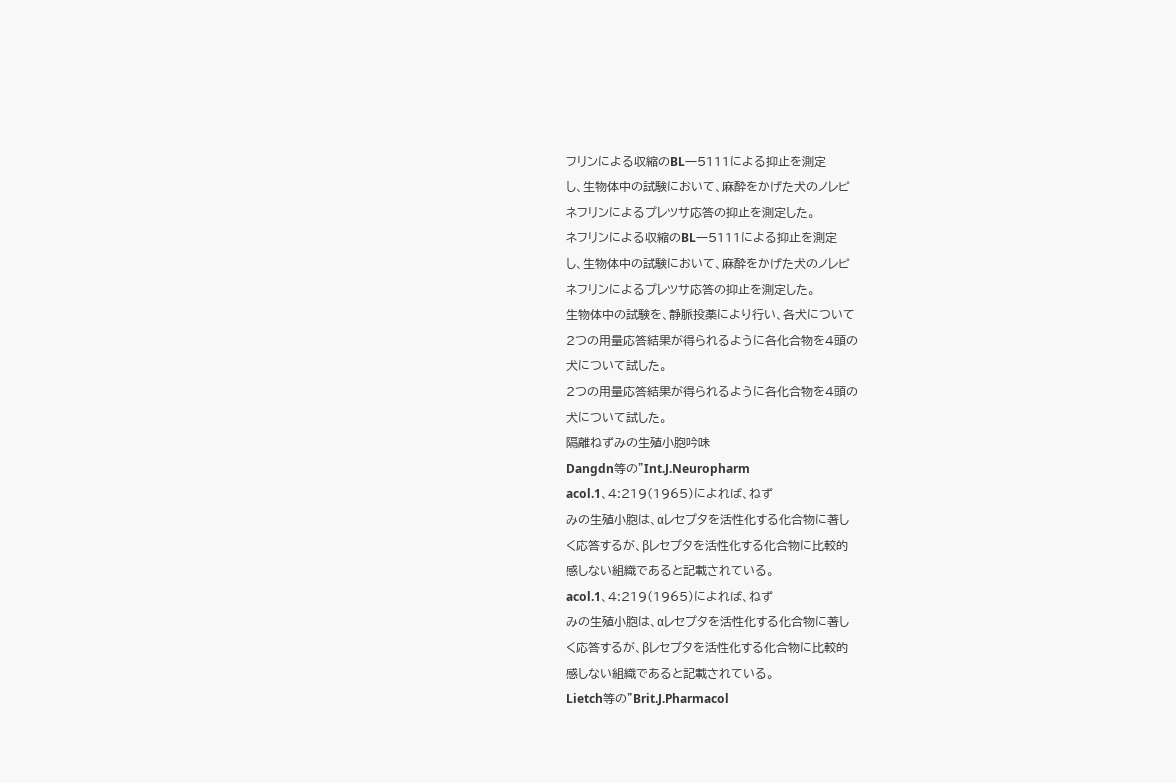フリンによる収縮のBL一5111による抑止を測定
し、生物体中の試験において、麻酔をかげた犬のノレピ
ネフリンによるプレツサ応答の抑止を測定した。
ネフリンによる収縮のBL一5111による抑止を測定
し、生物体中の試験において、麻酔をかげた犬のノレピ
ネフリンによるプレツサ応答の抑止を測定した。
生物体中の試験を、静脈投薬により行い、各犬について
2つの用量応答結果が得られるように各化合物を4頭の
犬について試した。
2つの用量応答結果が得られるように各化合物を4頭の
犬について試した。
隔離ねずみの生殖小胞吟味
Dangdn等の”Int.J.Neuropharm
acol.1、4:219(1965)によれば、ねず
みの生殖小胞は、αレセプタを活性化する化合物に著し
く応答するが、βレセプタを活性化する化合物に比較的
感しない組織であると記載されている。
acol.1、4:219(1965)によれば、ねず
みの生殖小胞は、αレセプタを活性化する化合物に著し
く応答するが、βレセプタを活性化する化合物に比較的
感しない組織であると記載されている。
Lietch等の”Brit.J.Pharmacol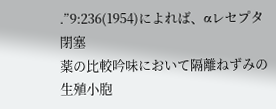.”9:236(1954)によれば、αレセプタ閉塞
薬の比較吟味において隔離ねずみの生殖小胞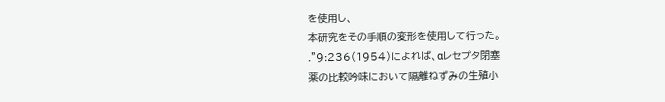を使用し、
本研究をその手順の変形を使用して行った。
.”9:236(1954)によれば、αレセプタ閉塞
薬の比較吟味において隔離ねずみの生殖小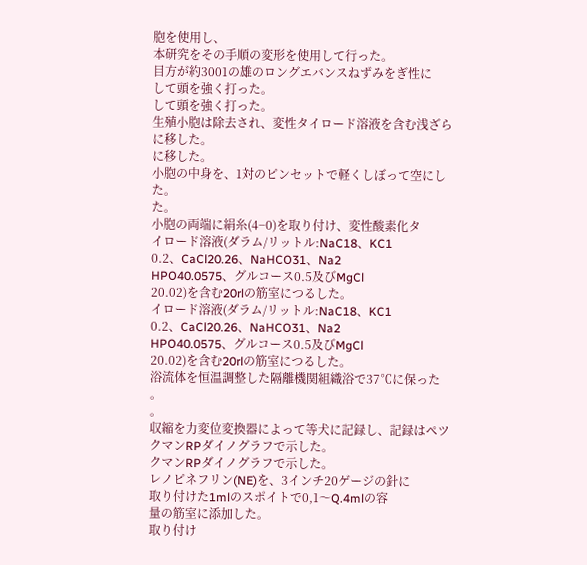胞を使用し、
本研究をその手順の変形を使用して行った。
目方が約3001の雄のロングエバンスねずみをぎ性に
して頭を強く打った。
して頭を強く打った。
生殖小胞は除去され、変性タイロード溶液を含む浅ざら
に移した。
に移した。
小胞の中身を、1対のピンセットで軽くしぼって空にし
た。
た。
小胞の両端に絹糸(4−0)を取り付け、変性酸素化タ
イロード溶液(ダラム/リットル:NaC18、KC1
0.2、CaCl20.26、NaHCO31、Na2
HPO40.0575、グルコース0.5及びMgCl
20.02)を含む20rlの筋室につるした。
イロード溶液(ダラム/リットル:NaC18、KC1
0.2、CaCl20.26、NaHCO31、Na2
HPO40.0575、グルコース0.5及びMgCl
20.02)を含む20rlの筋室につるした。
浴流体を恒温調整した隔離機関組織浴で37℃に保った
。
。
収縮を力変位変換器によって等犬に記録し、記録はペツ
クマンRPダイノグラフで示した。
クマンRPダイノグラフで示した。
レノピネフリン(NE)を、3インチ20ゲージの針に
取り付けた1mlのスポイトで0,1〜Q.4mlの容
量の筋室に添加した。
取り付け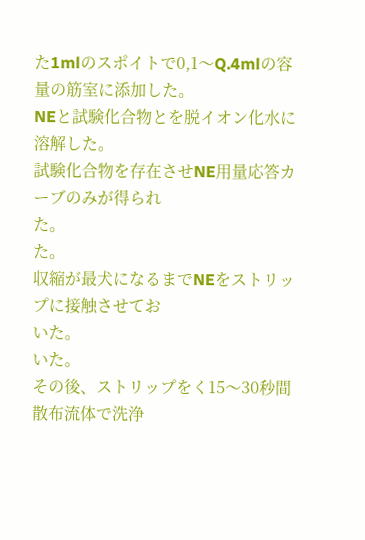た1mlのスポイトで0,1〜Q.4mlの容
量の筋室に添加した。
NEと試験化合物とを脱イオン化水に溶解した。
試験化合物を存在させNE用量応答カーブのみが得られ
た。
た。
収縮が最犬になるまでNEをストリップに接触させてお
いた。
いた。
その後、ストリップをく15〜30秒間散布流体で洗浄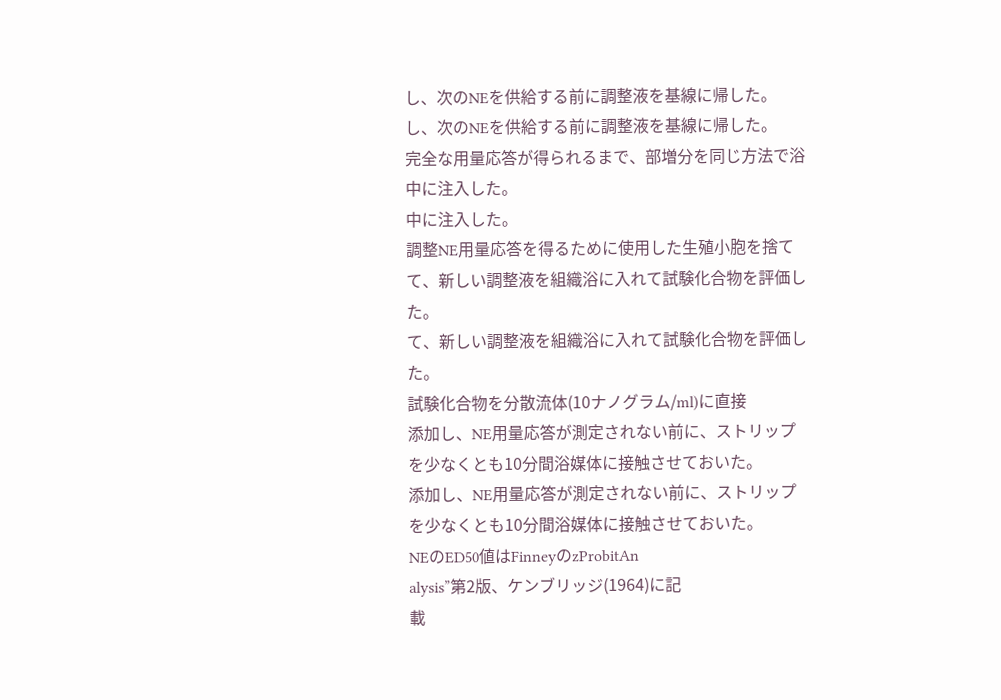し、次のNEを供給する前に調整液を基線に帰した。
し、次のNEを供給する前に調整液を基線に帰した。
完全な用量応答が得られるまで、部増分を同じ方法で浴
中に注入した。
中に注入した。
調整NE用量応答を得るために使用した生殖小胞を捨て
て、新しい調整液を組織浴に入れて試験化合物を評価し
た。
て、新しい調整液を組織浴に入れて試験化合物を評価し
た。
試験化合物を分散流体(10ナノグラム/ml)に直接
添加し、NE用量応答が測定されない前に、ストリップ
を少なくとも10分間浴媒体に接触させておいた。
添加し、NE用量応答が測定されない前に、ストリップ
を少なくとも10分間浴媒体に接触させておいた。
NEのED50値はFinneyのzProbitAn
alysis”第2版、ケンブリッジ(1964)に記
載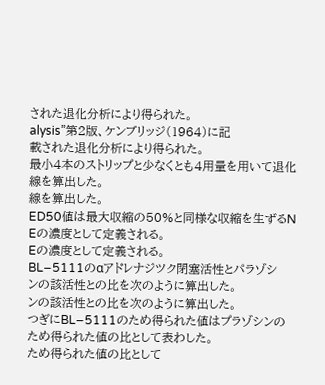された退化分析により得られた。
alysis”第2版、ケンブリッジ(1964)に記
載された退化分析により得られた。
最小4本のストリップと少なくとも4用量を用いて退化
線を算出した。
線を算出した。
ED50値は最大収縮の50%と同様な収縮を生ずるN
Eの濃度として定義される。
Eの濃度として定義される。
BL−5111のαアドレナジツク閉塞活性とパラゾシ
ンの該活性との比を次のように算出した。
ンの該活性との比を次のように算出した。
つぎにBL−5111のため得られた値はプラゾシンの
ため得られた値の比として表わした。
ため得られた値の比として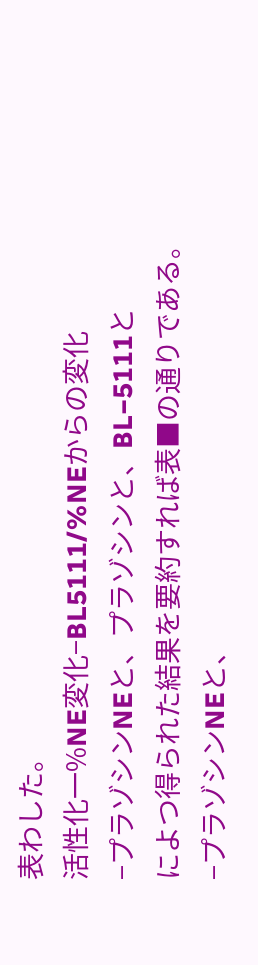表わした。
活性化一%NE変化−BL5111/%NEからの変化
−プラゾシンNEと、プラゾシンと、BL−5111と
によつ得られた結果を要約すれば表■の通りである。
−プラゾシンNEと、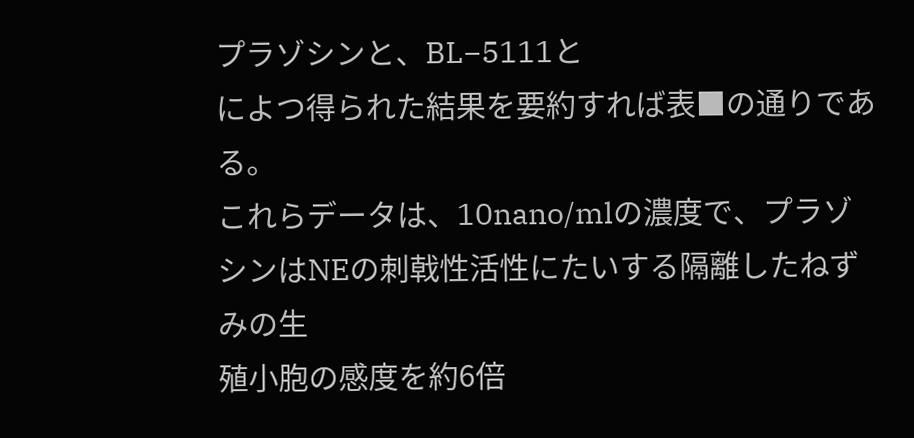プラゾシンと、BL−5111と
によつ得られた結果を要約すれば表■の通りである。
これらデータは、10nano/mlの濃度で、プラゾ
シンはNEの刺戟性活性にたいする隔離したねずみの生
殖小胞の感度を約6倍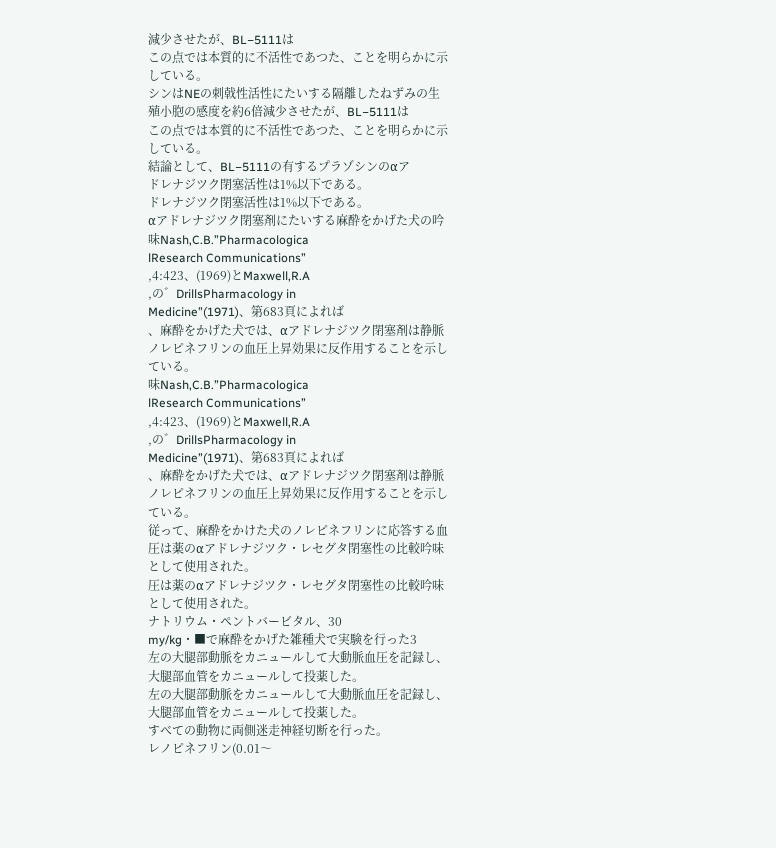減少させたが、BL−5111は
この点では本質的に不活性であつた、ことを明らかに示
している。
シンはNEの刺戟性活性にたいする隔離したねずみの生
殖小胞の感度を約6倍減少させたが、BL−5111は
この点では本質的に不活性であつた、ことを明らかに示
している。
結論として、BL−5111の有するプラゾシンのαア
ドレナジツク閉塞活性は1%以下である。
ドレナジツク閉塞活性は1%以下である。
αアドレナジツク閉塞剤にたいする麻酔をかげた犬の吟
味Nash,C.B.”Pharmacologica
lResearch Communications”
,4:423、(1969)とMaxwell,R.A
,の゛DrillsPharmacology in
Medicine”(1971)、第683頁によれば
、麻酔をかげた犬では、αアドレナジツク閉塞剤は静脈
ノレピネフリンの血圧上昇効果に反作用することを示し
ている。
味Nash,C.B.”Pharmacologica
lResearch Communications”
,4:423、(1969)とMaxwell,R.A
,の゛DrillsPharmacology in
Medicine”(1971)、第683頁によれば
、麻酔をかげた犬では、αアドレナジツク閉塞剤は静脈
ノレピネフリンの血圧上昇効果に反作用することを示し
ている。
従って、麻酔をかけた犬のノレピネフリンに応答する血
圧は薬のαアドレナジツク・レセグタ閉塞性の比較吟味
として使用された。
圧は薬のαアドレナジツク・レセグタ閉塞性の比較吟味
として使用された。
ナトリウム・ペントバービタル、30
my/kg・■で麻酔をかげた雑種犬で実験を行った3
左の大腿部動脈をカニュールして大動脈血圧を記録し、
大腿部血管をカニュールして投薬した。
左の大腿部動脈をカニュールして大動脈血圧を記録し、
大腿部血管をカニュールして投薬した。
すべての動物に両側迷走神経切断を行った。
レノピネフリン(0.01〜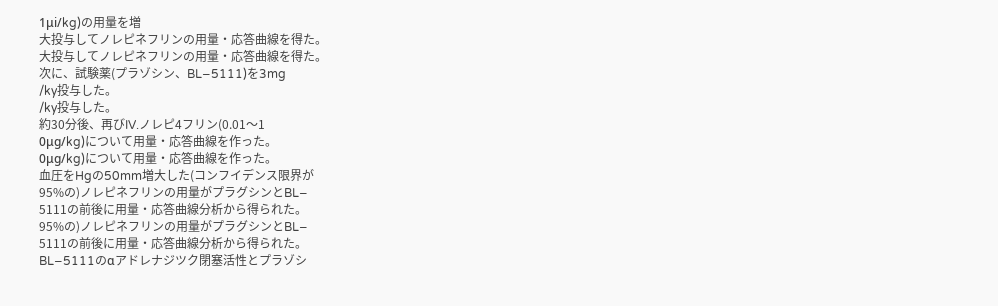1μi/kg)の用量を増
大投与してノレピネフリンの用量・応答曲線を得た。
大投与してノレピネフリンの用量・応答曲線を得た。
次に、試験薬(プラゾシン、BL−5111)を3mg
/ky投与した。
/ky投与した。
約30分後、再びIV.ノレピ4フリン(0.01〜1
0μg/kg)について用量・応答曲線を作った。
0μg/kg)について用量・応答曲線を作った。
血圧をHgの50mm増大した(コンフイデンス限界が
95%の)ノレピネフリンの用量がプラグシンとBL−
5111の前後に用量・応答曲線分析から得られた。
95%の)ノレピネフリンの用量がプラグシンとBL−
5111の前後に用量・応答曲線分析から得られた。
BL−5111のαアドレナジツク閉塞活性とプラゾシ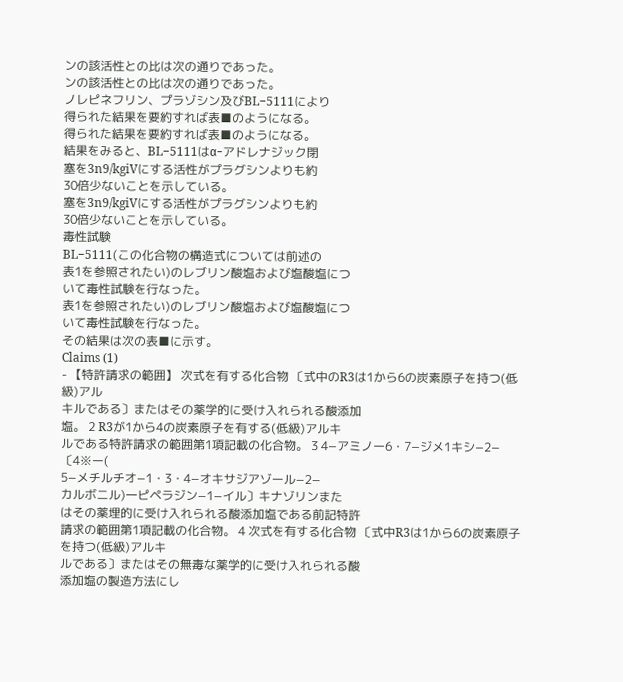ンの該活性との比は次の通りであった。
ンの該活性との比は次の通りであった。
ノレピネフリン、プラゾシン及びBL−5111により
得られた結果を要約すれば表■のようになる。
得られた結果を要約すれば表■のようになる。
結果をみると、BL−5111はα−アドレナジック閉
塞を3n9/kgiVにする活性がプラグシンよりも約
30倍少ないことを示している。
塞を3n9/kgiVにする活性がプラグシンよりも約
30倍少ないことを示している。
毒性試験
BL−5111(この化合物の構造式については前述の
表1を参照されたい)のレブリン酸塩および塩酸塩につ
いて毒性試験を行なった。
表1を参照されたい)のレブリン酸塩および塩酸塩につ
いて毒性試験を行なった。
その結果は次の表■に示す。
Claims (1)
- 【特許請求の範囲】 次式を有する化合物 〔式中のR3は1から6の炭素原子を持つ(低級)アル
キルである〕またはその薬学的に受け入れられる酸添加
塩。 2 R3が1から4の炭素原子を有する(低級)アルキ
ルである特許請求の範囲第1項記載の化合物。 3 4−アミノー6・7−ジメ1キシ−2−〔4※ー(
5−メチルチオ−1・3・4−オキサジアゾール−2−
カルボニル)一ピペラジン−1−イル〕キナゾリンまた
はその薬埋的に受け入れられる酸添加塩である前記特許
請求の範囲第1項記載の化合物。 4 次式を有する化合物 〔式中R3は1から6の炭素原子を持つ(低級)アルキ
ルである〕またはその無毒な薬学的に受け入れられる酸
添加塩の製造方法にし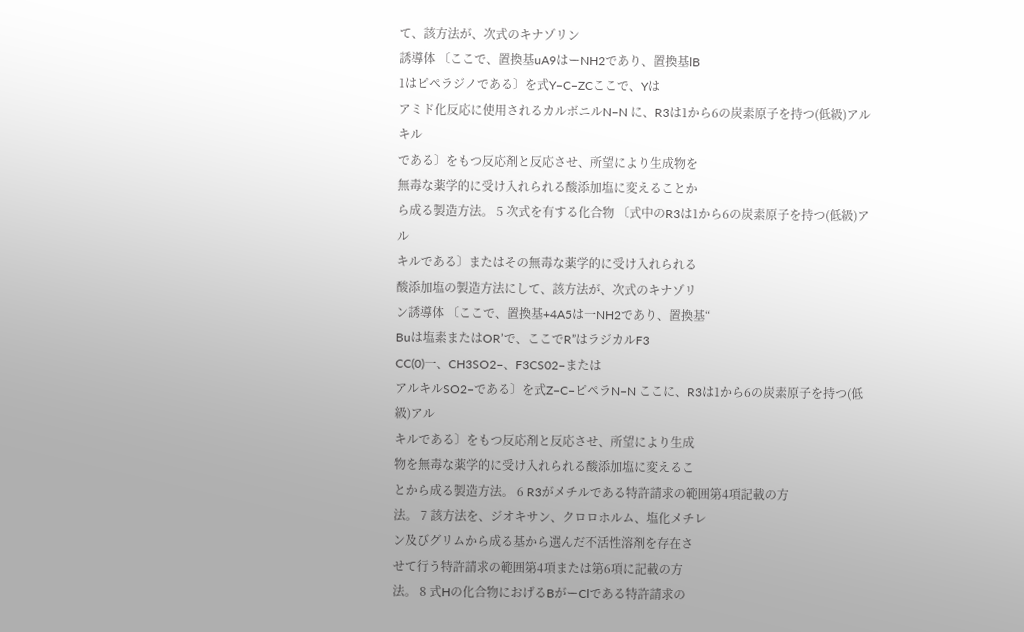て、該方法が、次式のキナゾリン
誘導体 〔ここで、置換基uA9はーNH2であり、置換基lB
1はピペラジノである〕を式Y−C−ZCここで、Yは
アミド化反応に使用されるカルボニルN−N に、R3は1から6の炭素原子を持つ(低級)アルキル
である〕をもつ反応剤と反応させ、所望により生成物を
無毒な薬学的に受け入れられる酸添加塩に変えることか
ら成る製造方法。 5 次式を有する化合物 〔式中のR3は1から6の炭素原子を持つ(低級)アル
キルである〕またはその無毒な薬学的に受け入れられる
酸添加塩の製造方法にして、該方法が、次式のキナゾリ
ン誘導体 〔ここで、置換基+4A5は一NH2であり、置換基“
Buは塩素またはOR’で、ここでR”はラジカルF3
CC(0)一、CH3SO2−、F3CS02−または
アルキルSO2−である〕を式Z−C−ピペラN−N ここに、R3は1から6の炭素原子を持つ(低級)アル
キルである〕をもつ反応剤と反応させ、所望により生成
物を無毒な薬学的に受け入れられる酸添加塩に変えるこ
とから成る製造方法。 6 R3がメチルである特許請求の範囲第4項記載の方
法。 7 該方法を、ジオキサン、クロロホルム、塩化メチレ
ン及びグリムから成る基から選んだ不活性溶剤を存在さ
せて行う特許請求の範囲第4項または第6項に記載の方
法。 8 式Hの化合物におげるBがーClである特許請求の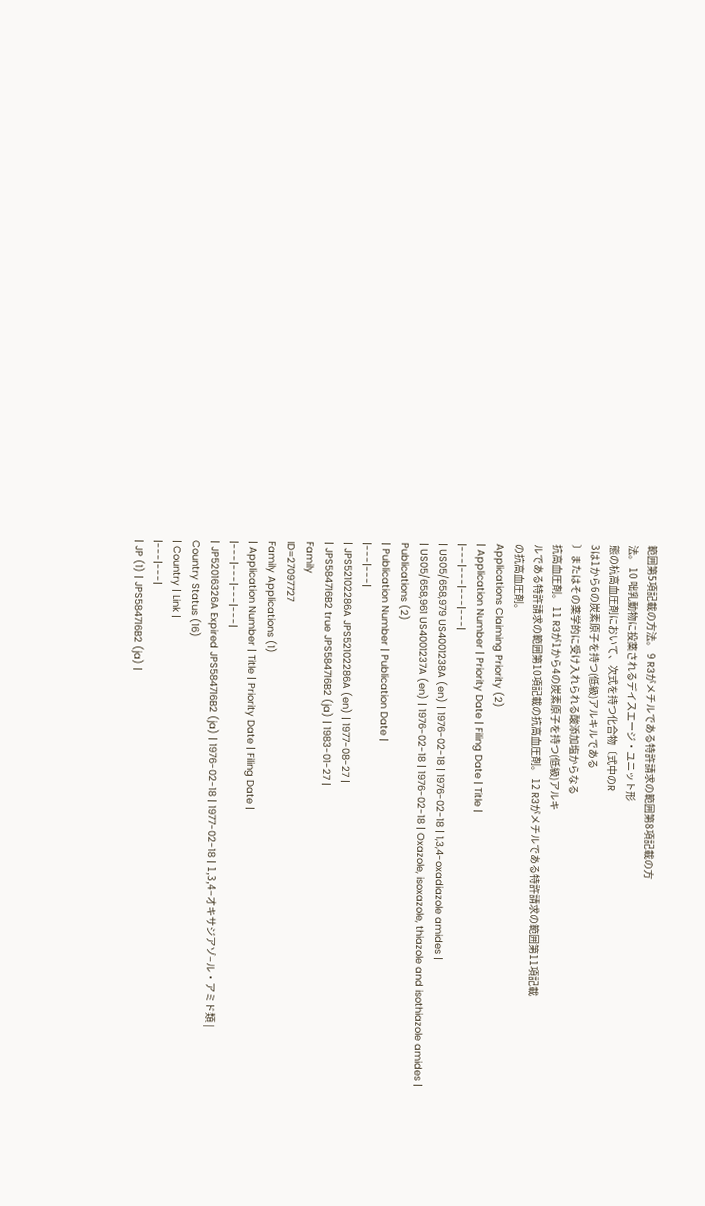範囲第5項記載の方法。 9 R3がメチルである特許請求の範囲第8項記載の方
法。 10 咄乳動物に投薬されるデイスエージ・ユニット形
態の杭高血圧剤において、次式を持つ化合物〔式中のR
3は1から6の炭素原子を持つ(低級)アルキルである
〕またはその薬学的に受け入れられる酸添加塩からなる
抗高血圧剤。 11 R3が1から4の炭素原子を持つ(低級)アルキ
ルである特許請求の範囲第10項記載の抗高血圧剤。 12 R3がメチルである特許請求の範囲第11項記載
の抗高血圧剤。
Applications Claiming Priority (2)
| Application Number | Priority Date | Filing Date | Title |
|---|---|---|---|
| US05/658,979 US4001238A (en) | 1976-02-18 | 1976-02-18 | 1,3,4-oxadiazole amides |
| US05/658,961 US4001237A (en) | 1976-02-18 | 1976-02-18 | Oxazole, isoxazole, thiazole and isothiazole amides |
Publications (2)
| Publication Number | Publication Date |
|---|---|
| JPS52102286A JPS52102286A (en) | 1977-08-27 |
| JPS584716B2 true JPS584716B2 (ja) | 1983-01-27 |
Family
ID=27097727
Family Applications (1)
| Application Number | Title | Priority Date | Filing Date |
|---|---|---|---|
| JP52016326A Expired JPS584716B2 (ja) | 1976-02-18 | 1977-02-18 | 1,3,4−オキサジアゾ−ル・アミド類 |
Country Status (16)
| Country | Link |
|---|---|
| JP (1) | JPS584716B2 (ja) |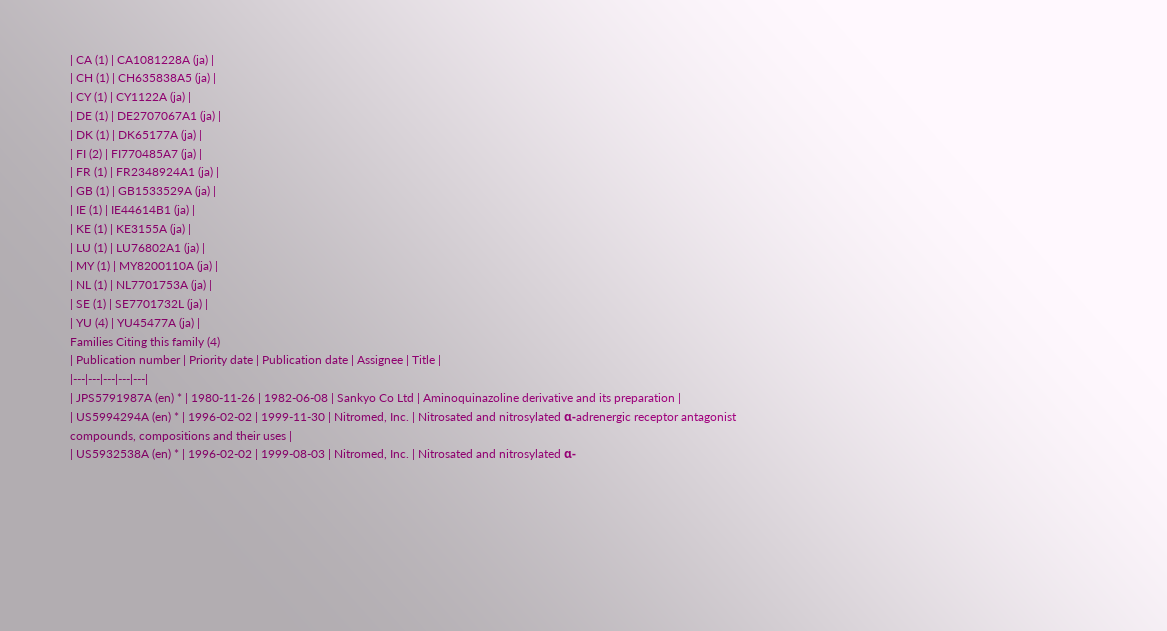| CA (1) | CA1081228A (ja) |
| CH (1) | CH635838A5 (ja) |
| CY (1) | CY1122A (ja) |
| DE (1) | DE2707067A1 (ja) |
| DK (1) | DK65177A (ja) |
| FI (2) | FI770485A7 (ja) |
| FR (1) | FR2348924A1 (ja) |
| GB (1) | GB1533529A (ja) |
| IE (1) | IE44614B1 (ja) |
| KE (1) | KE3155A (ja) |
| LU (1) | LU76802A1 (ja) |
| MY (1) | MY8200110A (ja) |
| NL (1) | NL7701753A (ja) |
| SE (1) | SE7701732L (ja) |
| YU (4) | YU45477A (ja) |
Families Citing this family (4)
| Publication number | Priority date | Publication date | Assignee | Title |
|---|---|---|---|---|
| JPS5791987A (en) * | 1980-11-26 | 1982-06-08 | Sankyo Co Ltd | Aminoquinazoline derivative and its preparation |
| US5994294A (en) * | 1996-02-02 | 1999-11-30 | Nitromed, Inc. | Nitrosated and nitrosylated α-adrenergic receptor antagonist compounds, compositions and their uses |
| US5932538A (en) * | 1996-02-02 | 1999-08-03 | Nitromed, Inc. | Nitrosated and nitrosylated α-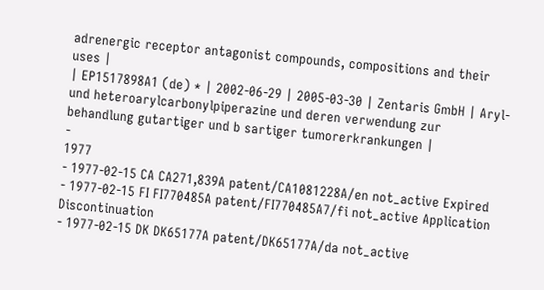adrenergic receptor antagonist compounds, compositions and their uses |
| EP1517898A1 (de) * | 2002-06-29 | 2005-03-30 | Zentaris GmbH | Aryl- und heteroarylcarbonylpiperazine und deren verwendung zur behandlung gutartiger und b sartiger tumorerkrankungen |
-
1977
- 1977-02-15 CA CA271,839A patent/CA1081228A/en not_active Expired
- 1977-02-15 FI FI770485A patent/FI770485A7/fi not_active Application Discontinuation
- 1977-02-15 DK DK65177A patent/DK65177A/da not_active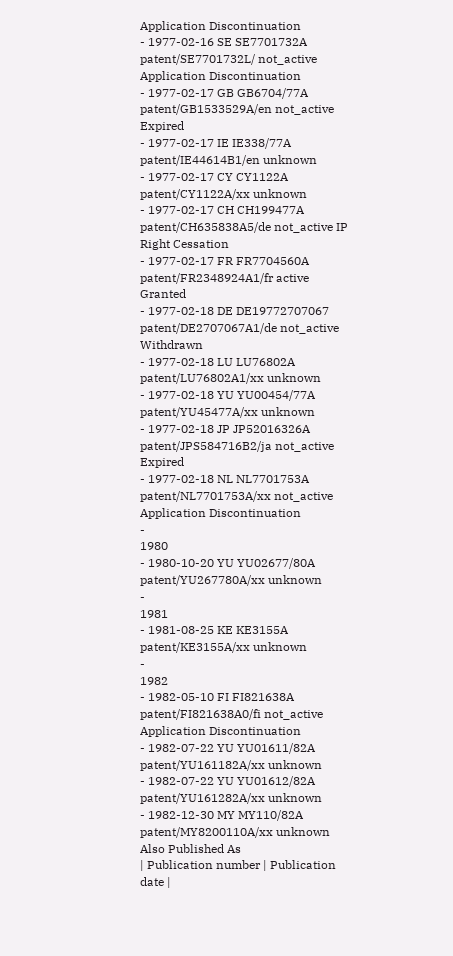Application Discontinuation
- 1977-02-16 SE SE7701732A patent/SE7701732L/ not_active Application Discontinuation
- 1977-02-17 GB GB6704/77A patent/GB1533529A/en not_active Expired
- 1977-02-17 IE IE338/77A patent/IE44614B1/en unknown
- 1977-02-17 CY CY1122A patent/CY1122A/xx unknown
- 1977-02-17 CH CH199477A patent/CH635838A5/de not_active IP Right Cessation
- 1977-02-17 FR FR7704560A patent/FR2348924A1/fr active Granted
- 1977-02-18 DE DE19772707067 patent/DE2707067A1/de not_active Withdrawn
- 1977-02-18 LU LU76802A patent/LU76802A1/xx unknown
- 1977-02-18 YU YU00454/77A patent/YU45477A/xx unknown
- 1977-02-18 JP JP52016326A patent/JPS584716B2/ja not_active Expired
- 1977-02-18 NL NL7701753A patent/NL7701753A/xx not_active Application Discontinuation
-
1980
- 1980-10-20 YU YU02677/80A patent/YU267780A/xx unknown
-
1981
- 1981-08-25 KE KE3155A patent/KE3155A/xx unknown
-
1982
- 1982-05-10 FI FI821638A patent/FI821638A0/fi not_active Application Discontinuation
- 1982-07-22 YU YU01611/82A patent/YU161182A/xx unknown
- 1982-07-22 YU YU01612/82A patent/YU161282A/xx unknown
- 1982-12-30 MY MY110/82A patent/MY8200110A/xx unknown
Also Published As
| Publication number | Publication date |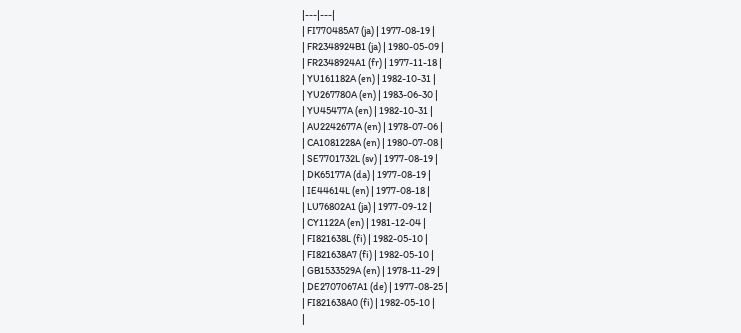|---|---|
| FI770485A7 (ja) | 1977-08-19 |
| FR2348924B1 (ja) | 1980-05-09 |
| FR2348924A1 (fr) | 1977-11-18 |
| YU161182A (en) | 1982-10-31 |
| YU267780A (en) | 1983-06-30 |
| YU45477A (en) | 1982-10-31 |
| AU2242677A (en) | 1978-07-06 |
| CA1081228A (en) | 1980-07-08 |
| SE7701732L (sv) | 1977-08-19 |
| DK65177A (da) | 1977-08-19 |
| IE44614L (en) | 1977-08-18 |
| LU76802A1 (ja) | 1977-09-12 |
| CY1122A (en) | 1981-12-04 |
| FI821638L (fi) | 1982-05-10 |
| FI821638A7 (fi) | 1982-05-10 |
| GB1533529A (en) | 1978-11-29 |
| DE2707067A1 (de) | 1977-08-25 |
| FI821638A0 (fi) | 1982-05-10 |
|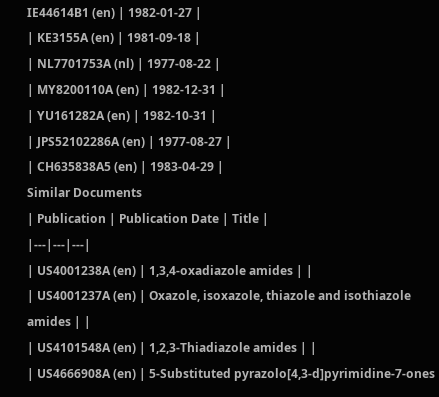IE44614B1 (en) | 1982-01-27 |
| KE3155A (en) | 1981-09-18 |
| NL7701753A (nl) | 1977-08-22 |
| MY8200110A (en) | 1982-12-31 |
| YU161282A (en) | 1982-10-31 |
| JPS52102286A (en) | 1977-08-27 |
| CH635838A5 (en) | 1983-04-29 |
Similar Documents
| Publication | Publication Date | Title |
|---|---|---|
| US4001238A (en) | 1,3,4-oxadiazole amides | |
| US4001237A (en) | Oxazole, isoxazole, thiazole and isothiazole amides | |
| US4101548A (en) | 1,2,3-Thiadiazole amides | |
| US4666908A (en) | 5-Substituted pyrazolo[4,3-d]pyrimidine-7-ones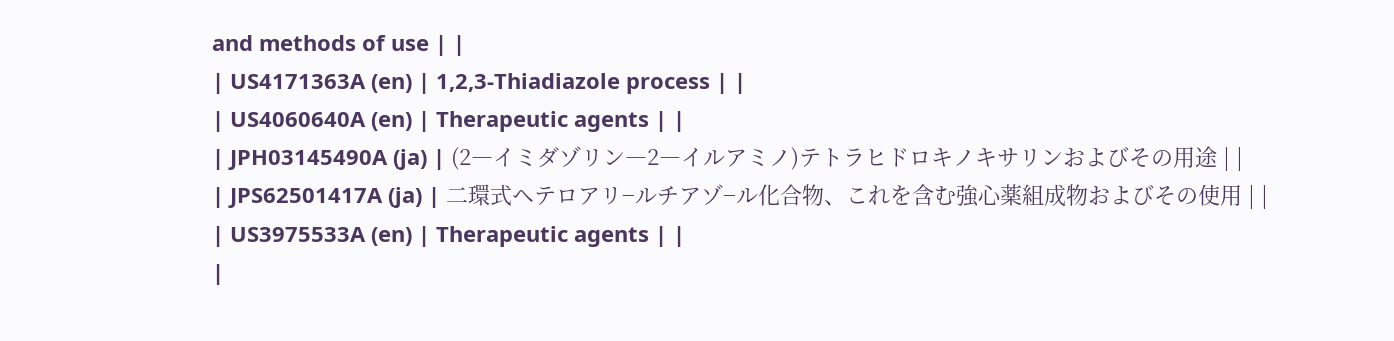and methods of use | |
| US4171363A (en) | 1,2,3-Thiadiazole process | |
| US4060640A (en) | Therapeutic agents | |
| JPH03145490A (ja) | (2―イミダゾリン―2―イルアミノ)テトラヒドロキノキサリンおよびその用途 | |
| JPS62501417A (ja) | 二環式ヘテロアリ−ルチアゾ−ル化合物、これを含む強心薬組成物およびその使用 | |
| US3975533A (en) | Therapeutic agents | |
|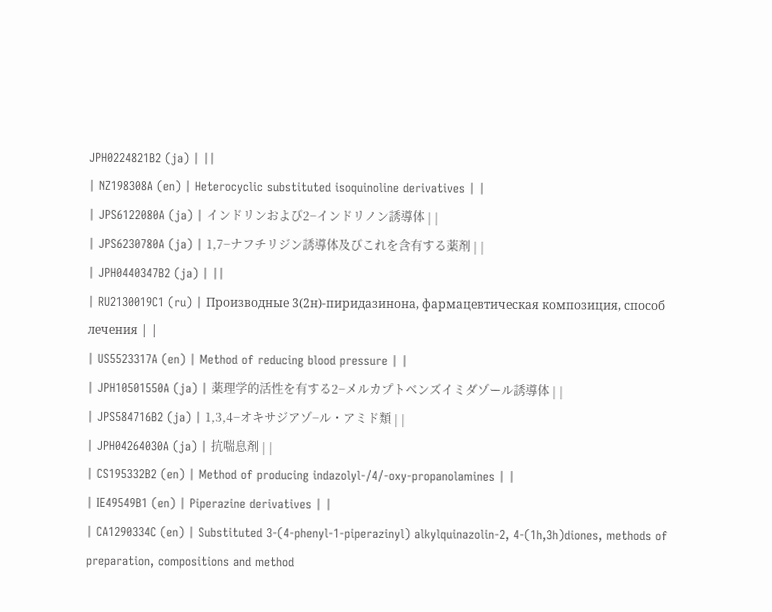JPH0224821B2 (ja) | ||
| NZ198308A (en) | Heterocyclic substituted isoquinoline derivatives | |
| JPS6122080A (ja) | インドリンおよび2−インドリノン誘導体 | |
| JPS6230780A (ja) | 1,7−ナフチリジン誘導体及びこれを含有する薬剤 | |
| JPH0440347B2 (ja) | ||
| RU2130019C1 (ru) | Производные 3(2н)-пиридазинона, фармацевтическая композиция, способ лечения | |
| US5523317A (en) | Method of reducing blood pressure | |
| JPH10501550A (ja) | 薬理学的活性を有する2−メルカプトベンズイミダゾール誘導体 | |
| JPS584716B2 (ja) | 1,3,4−オキサジアゾ−ル・アミド類 | |
| JPH04264030A (ja) | 抗喘息剤 | |
| CS195332B2 (en) | Method of producing indazolyl-/4/-oxy-propanolamines | |
| IE49549B1 (en) | Piperazine derivatives | |
| CA1290334C (en) | Substituted 3-(4-phenyl-1-piperazinyl) alkylquinazolin-2, 4-(1h,3h)diones, methods of preparation, compositions and method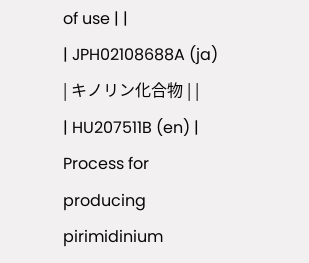of use | |
| JPH02108688A (ja) | キノリン化合物 | |
| HU207511B (en) | Process for producing pirimidinium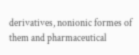derivatives, nonionic formes of them and pharmaceutical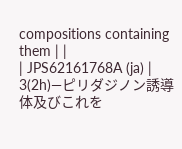compositions containing them | |
| JPS62161768A (ja) | 3(2h)―ピリダジノン誘導体及びこれを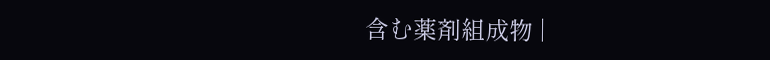含む薬剤組成物 |